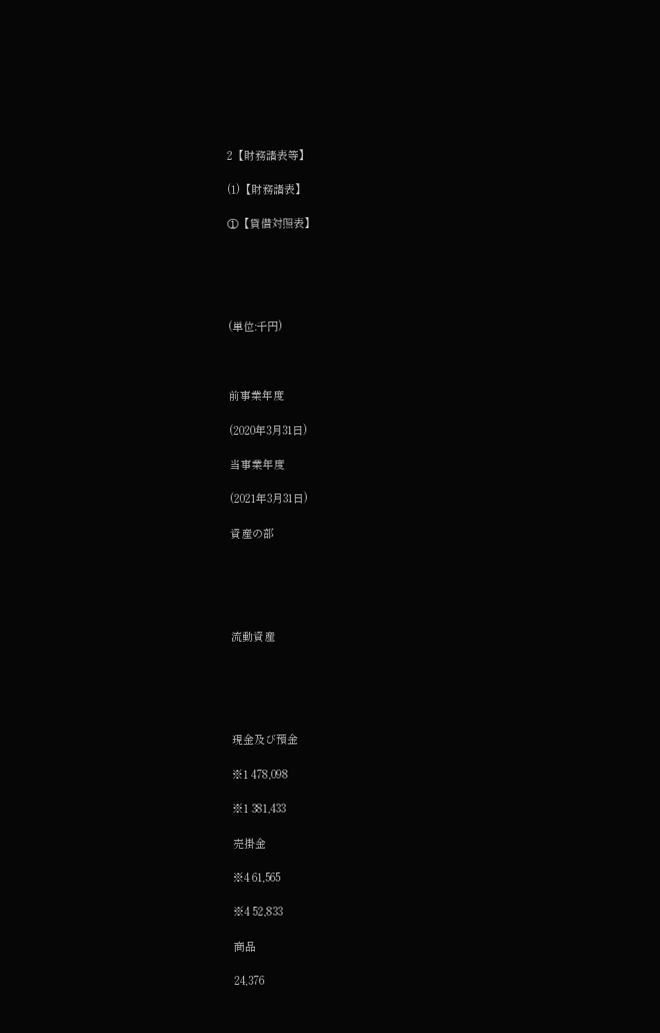2【財務諸表等】

(1)【財務諸表】

①【貸借対照表】





(単位:千円)



前事業年度

(2020年3月31日)

当事業年度

(2021年3月31日)

資産の部





流動資産





現金及び預金

※1 478,098

※1 381,433

売掛金

※4 61,565

※4 52,833

商品

24,376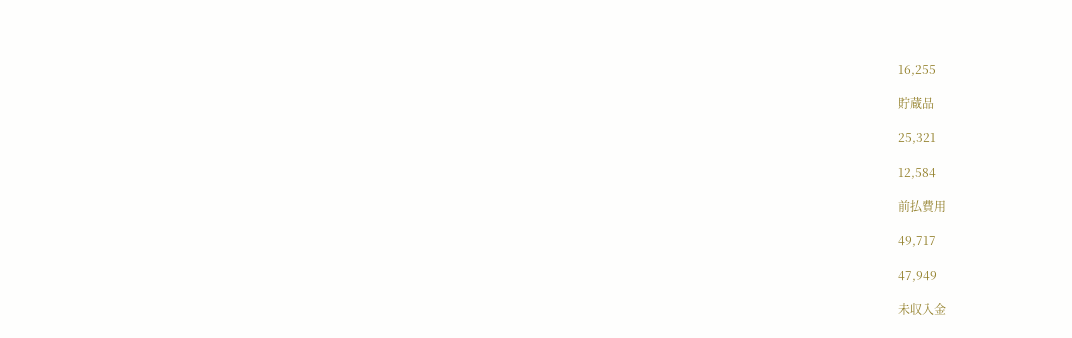16,255

貯蔵品

25,321

12,584

前払費用

49,717

47,949

未収入金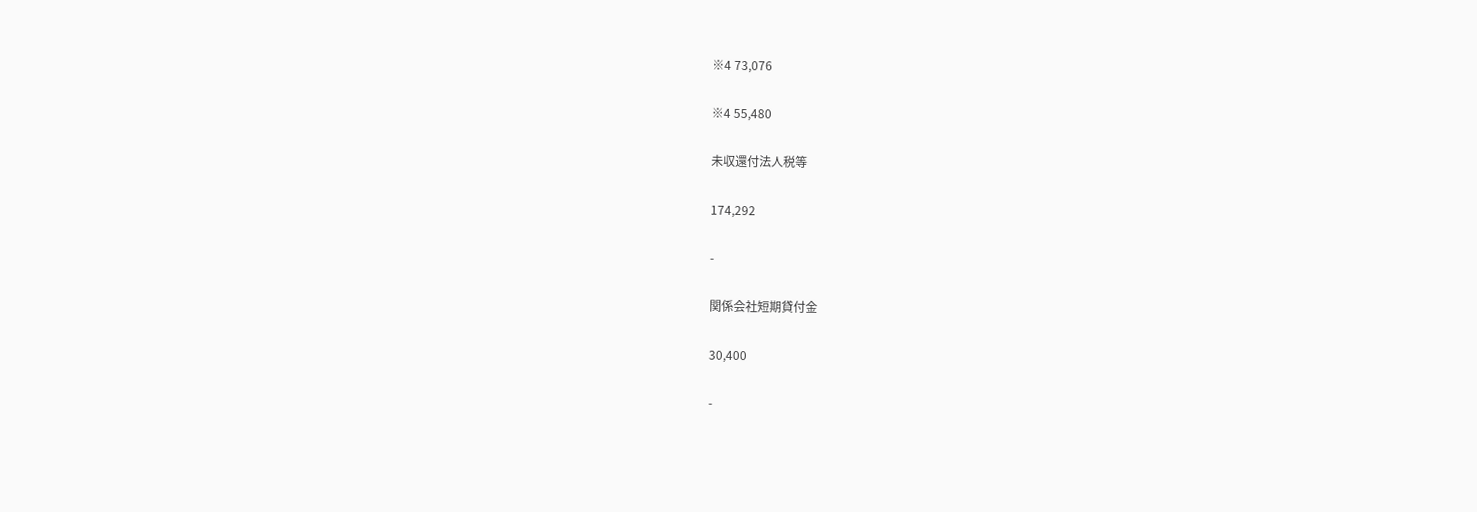※4 73,076

※4 55,480

未収還付法人税等

174,292

-

関係会社短期貸付金

30,400

-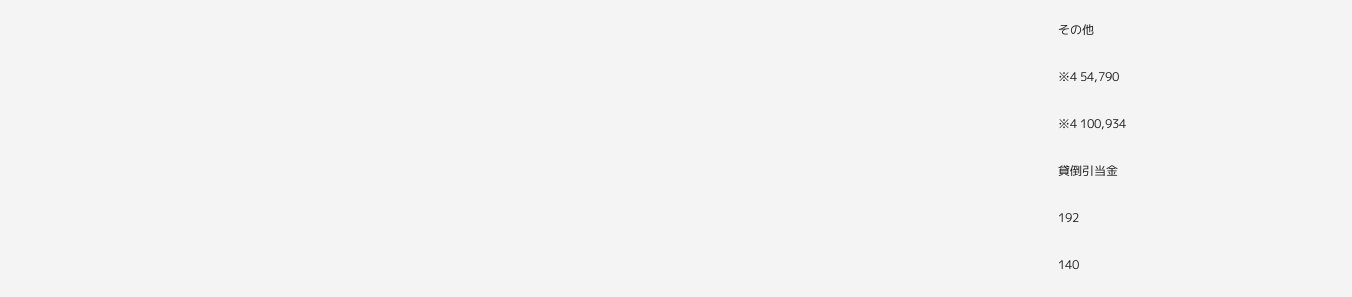その他

※4 54,790

※4 100,934

貸倒引当金

192

140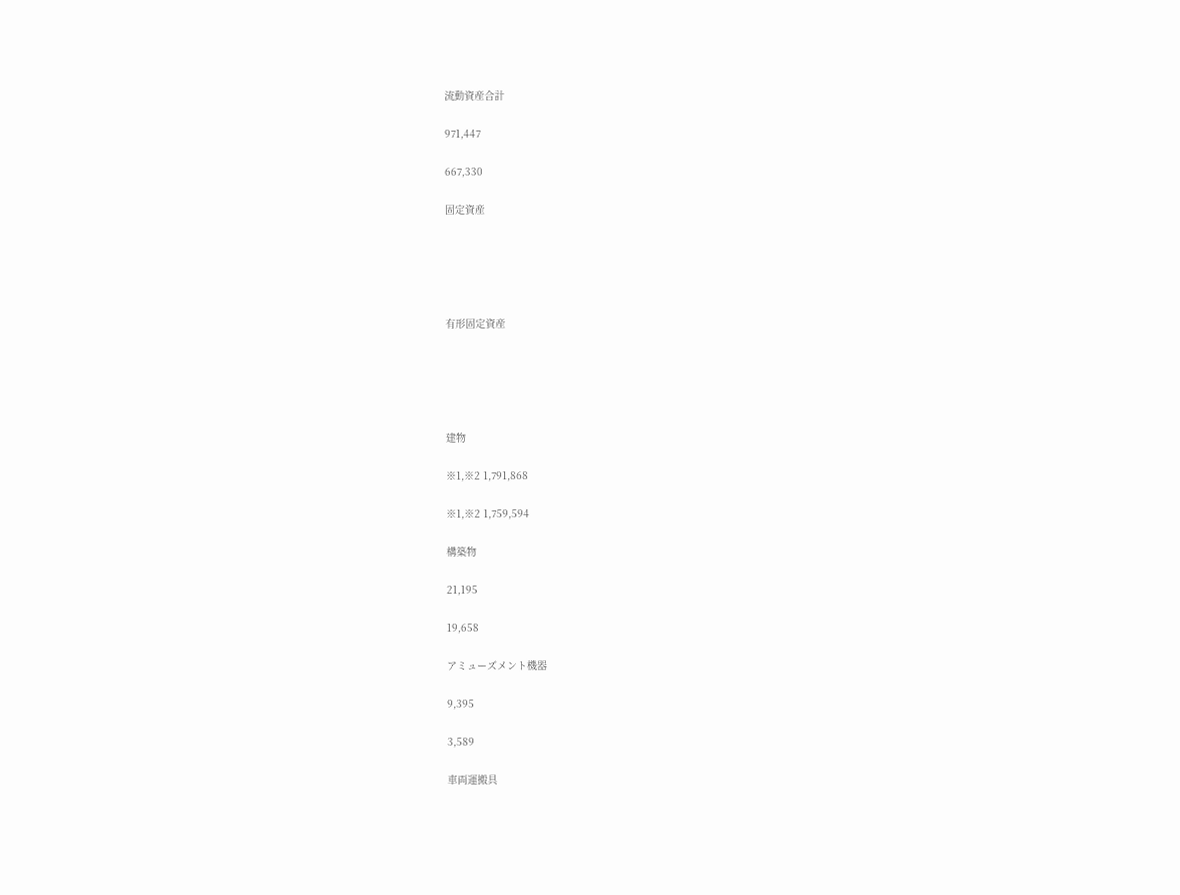流動資産合計

971,447

667,330

固定資産





有形固定資産





建物

※1,※2 1,791,868

※1,※2 1,759,594

構築物

21,195

19,658

アミューズメント機器

9,395

3,589

車両運搬具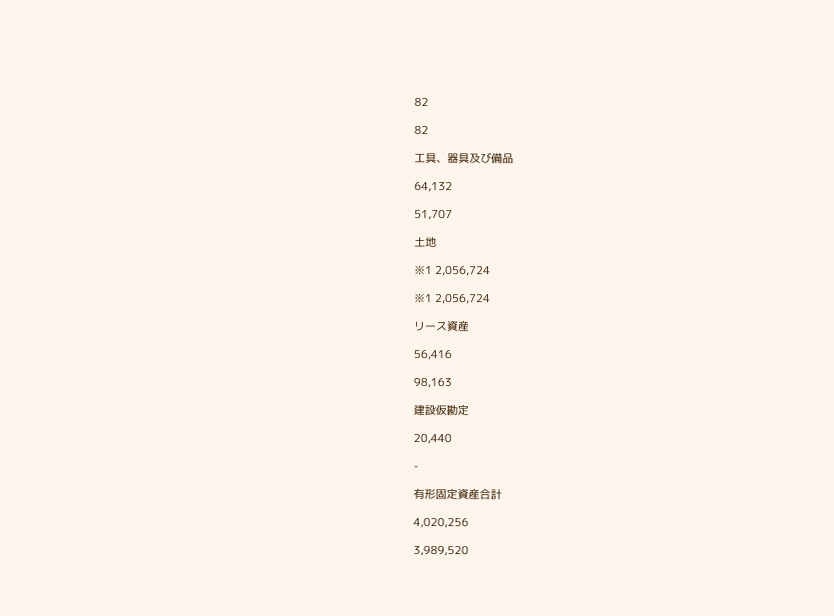82

82

工具、器具及び備品

64,132

51,707

土地

※1 2,056,724

※1 2,056,724

リース資産

56,416

98,163

建設仮勘定

20,440

-

有形固定資産合計

4,020,256

3,989,520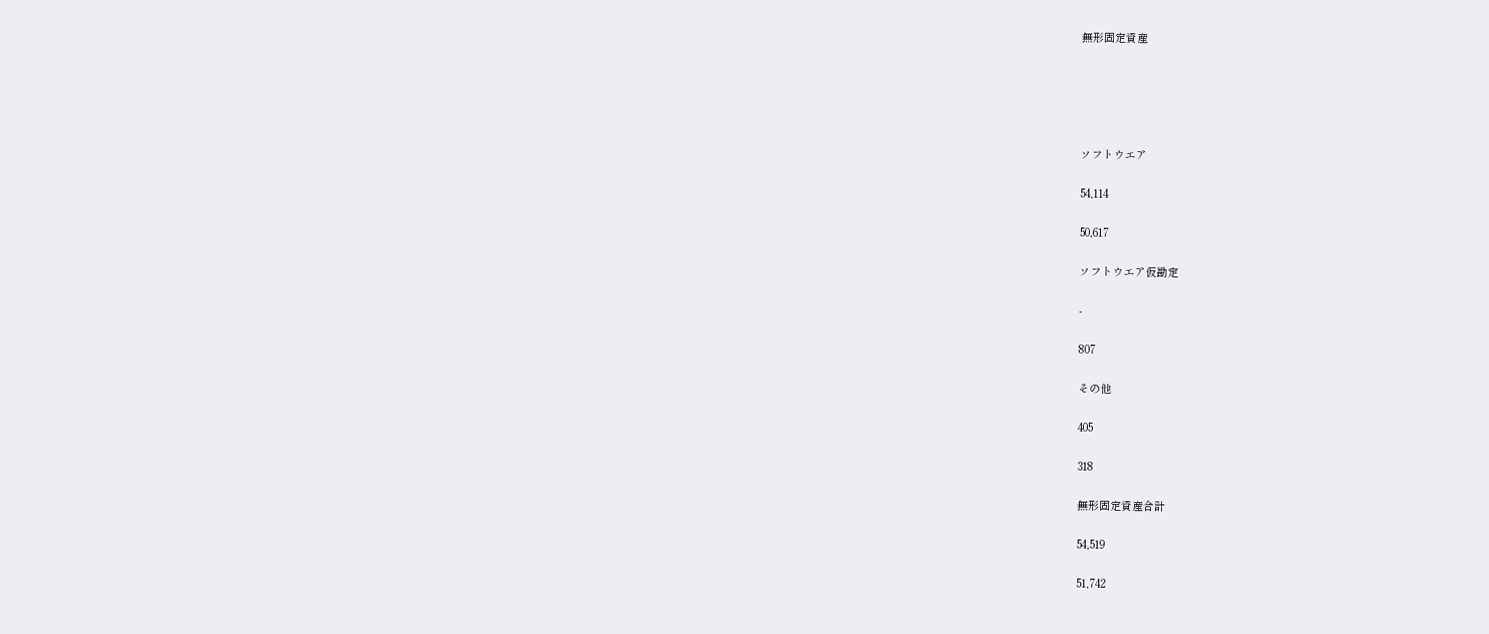無形固定資産





ソフトウエア

54,114

50,617

ソフトウエア仮勘定

-

807

その他

405

318

無形固定資産合計

54,519

51,742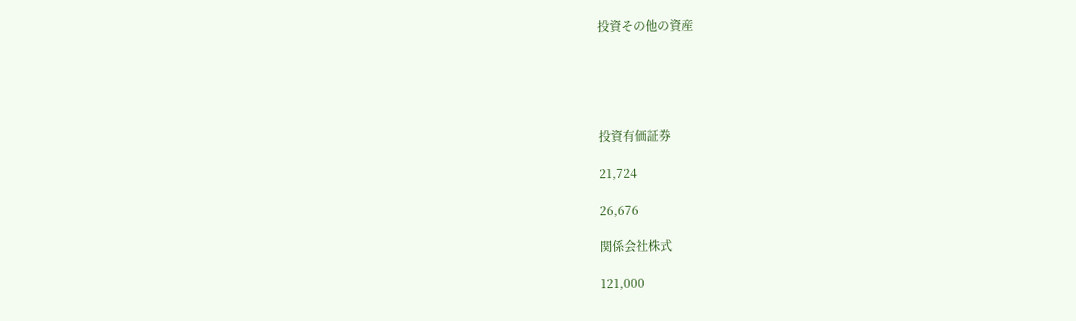投資その他の資産





投資有価証券

21,724

26,676

関係会社株式

121,000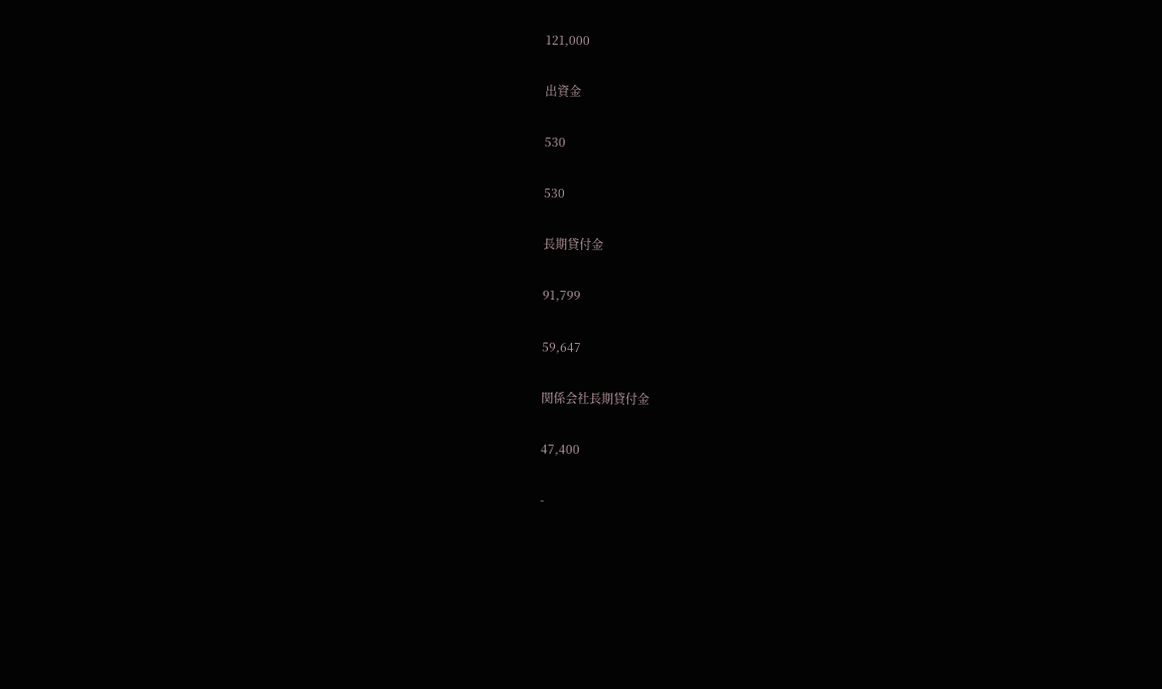121,000

出資金

530

530

長期貸付金

91,799

59,647

関係会社長期貸付金

47,400

-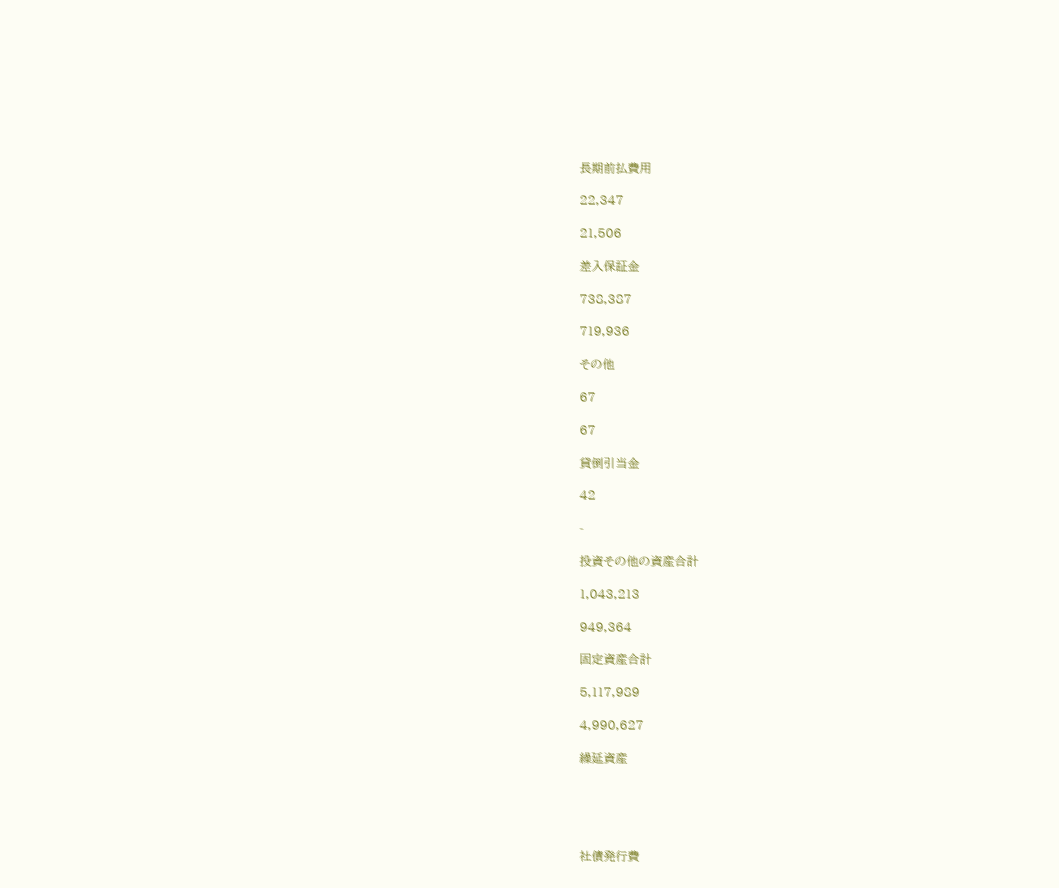長期前払費用

22,347

21,506

差入保証金

738,387

719,936

その他

67

67

貸倒引当金

42

-

投資その他の資産合計

1,043,213

949,364

固定資産合計

5,117,989

4,990,627

繰延資産





社債発行費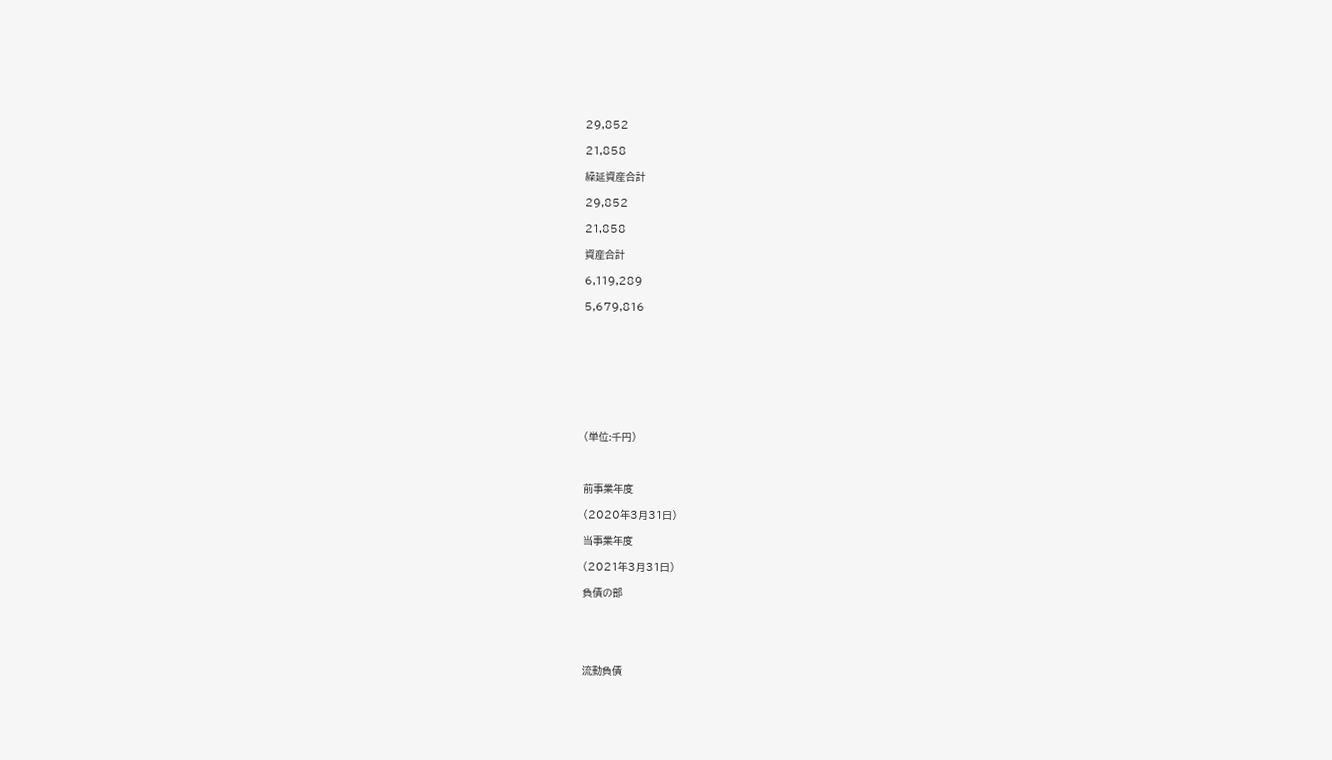29,852

21,858

繰延資産合計

29,852

21,858

資産合計

6,119,289

5,679,816









(単位:千円)



前事業年度

(2020年3月31日)

当事業年度

(2021年3月31日)

負債の部





流動負債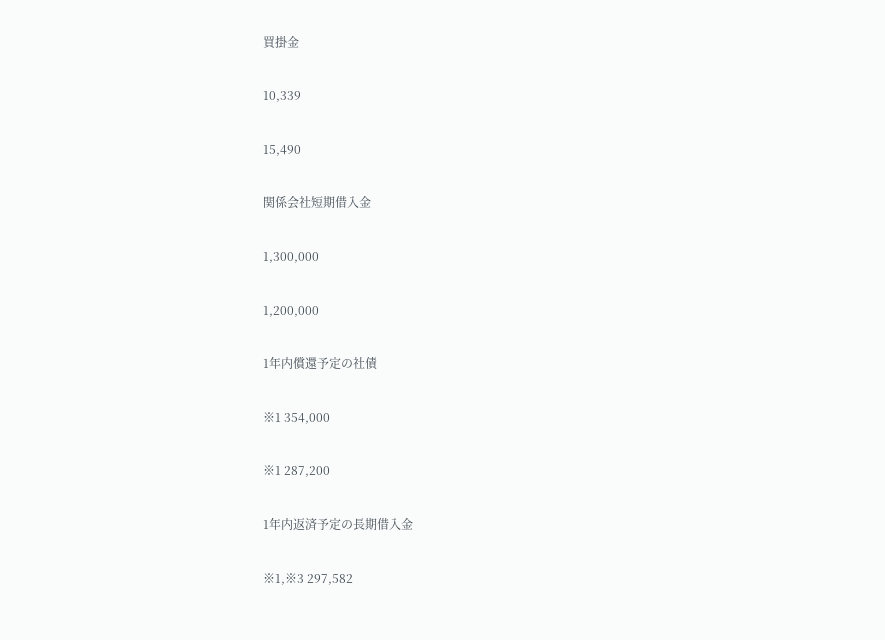買掛金

10,339

15,490

関係会社短期借入金

1,300,000

1,200,000

1年内償還予定の社債

※1 354,000

※1 287,200

1年内返済予定の長期借入金

※1,※3 297,582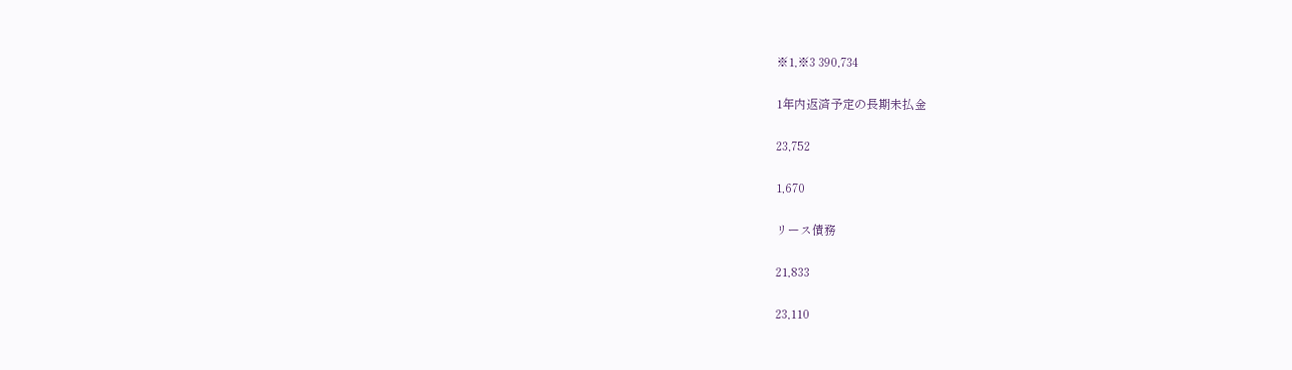※1,※3 390,734

1年内返済予定の長期未払金

23,752

1,670

リース債務

21,833

23,110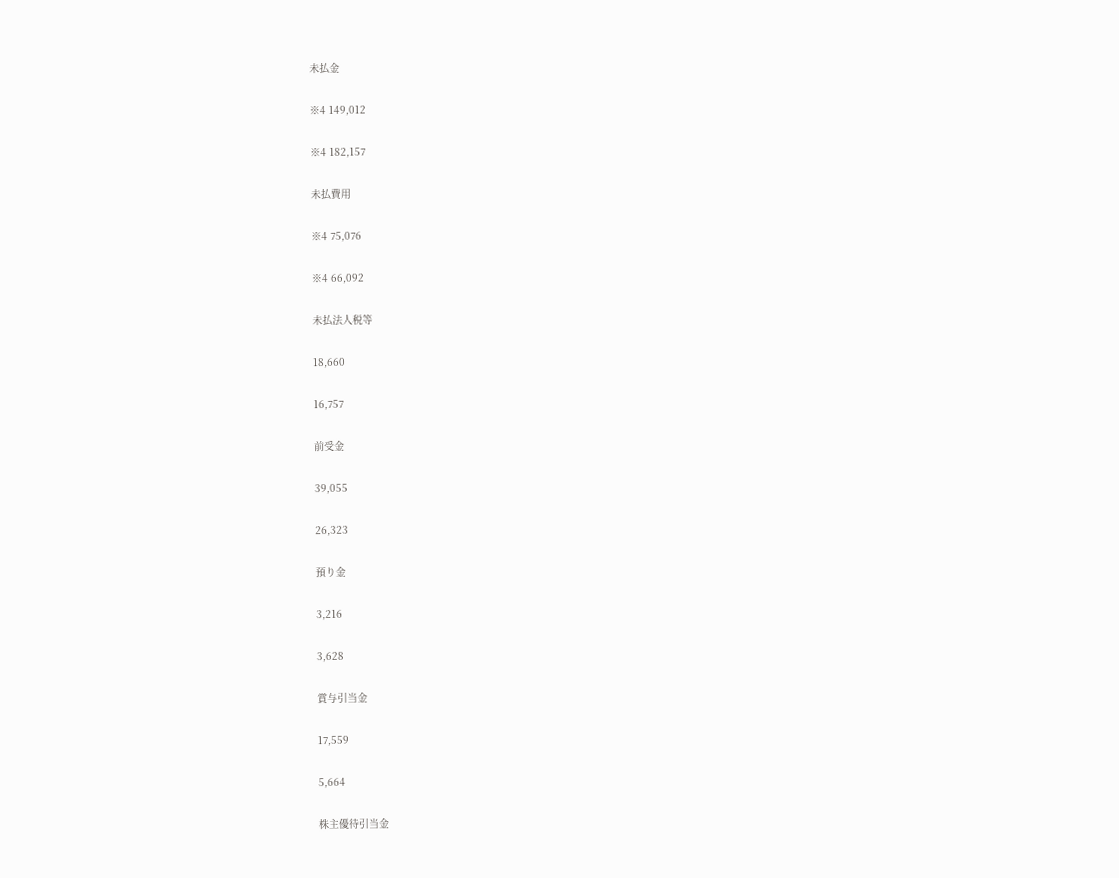未払金

※4 149,012

※4 182,157

未払費用

※4 75,076

※4 66,092

未払法人税等

18,660

16,757

前受金

39,055

26,323

預り金

3,216

3,628

賞与引当金

17,559

5,664

株主優待引当金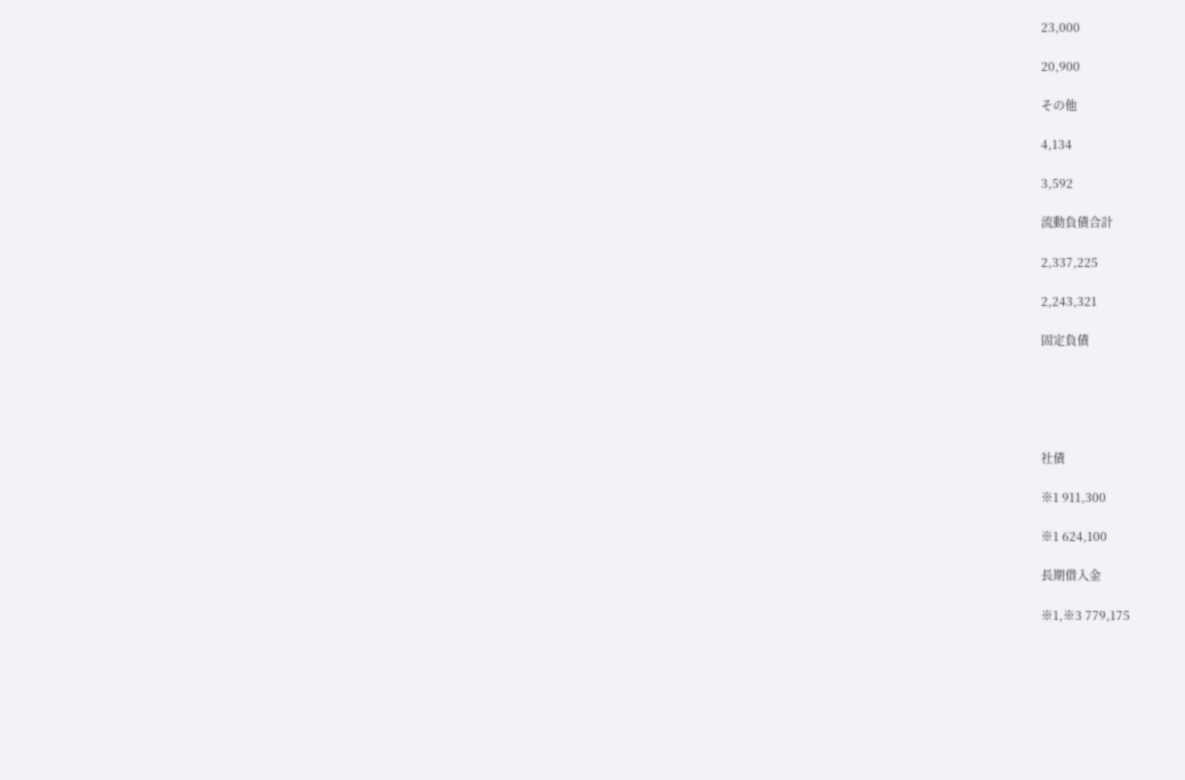23,000

20,900

その他

4,134

3,592

流動負債合計

2,337,225

2,243,321

固定負債





社債

※1 911,300

※1 624,100

長期借入金

※1,※3 779,175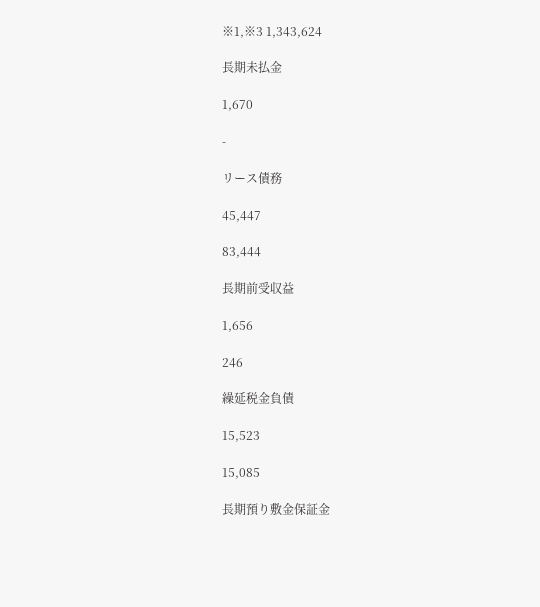※1,※3 1,343,624

長期未払金

1,670

-

リース債務

45,447

83,444

長期前受収益

1,656

246

繰延税金負債

15,523

15,085

長期預り敷金保証金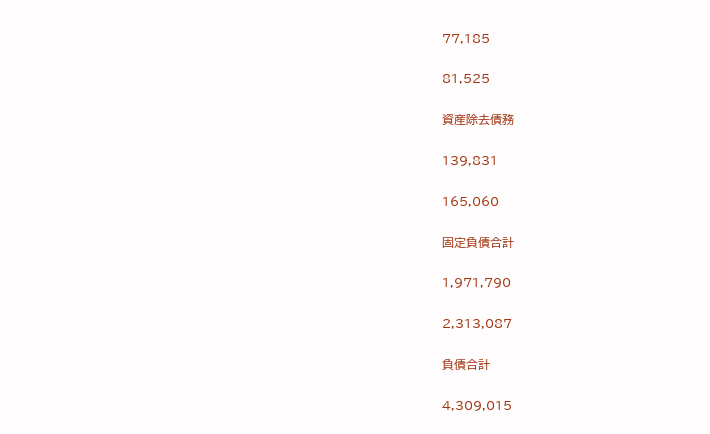77,185

81,525

資産除去債務

139,831

165,060

固定負債合計

1,971,790

2,313,087

負債合計

4,309,015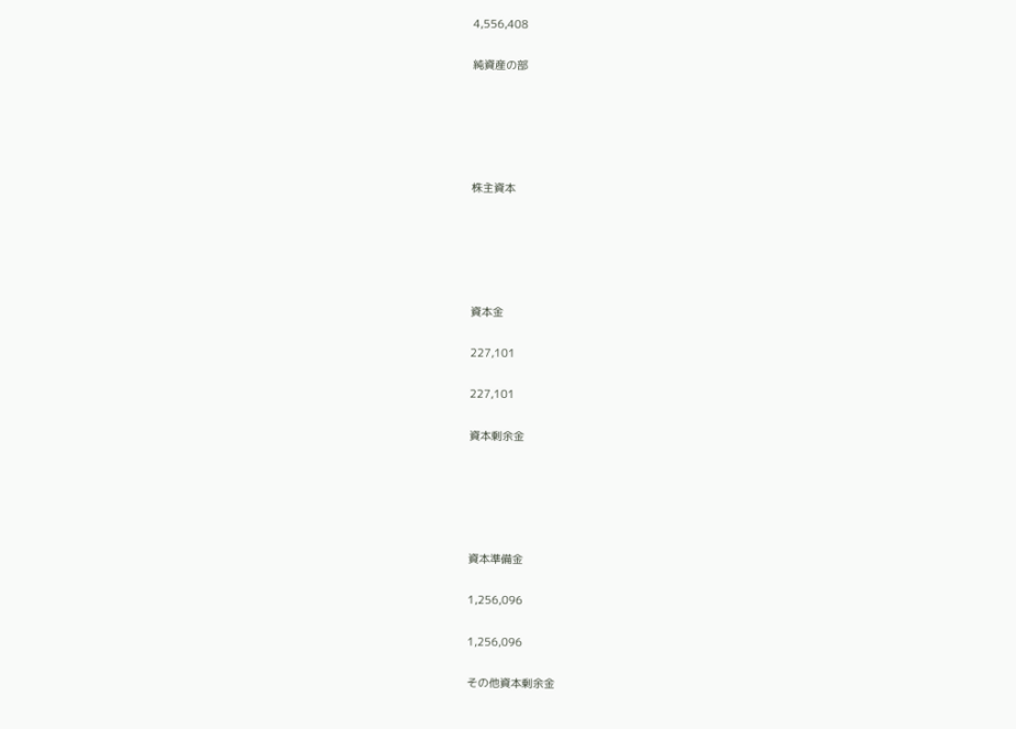4,556,408

純資産の部





株主資本





資本金

227,101

227,101

資本剰余金





資本準備金

1,256,096

1,256,096

その他資本剰余金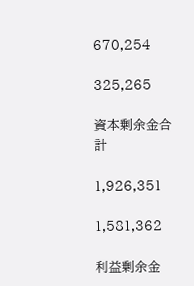670,254

325,265

資本剰余金合計

1,926,351

1,581,362

利益剰余金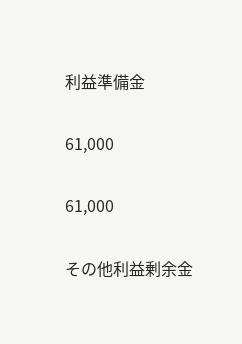利益準備金

61,000

61,000

その他利益剰余金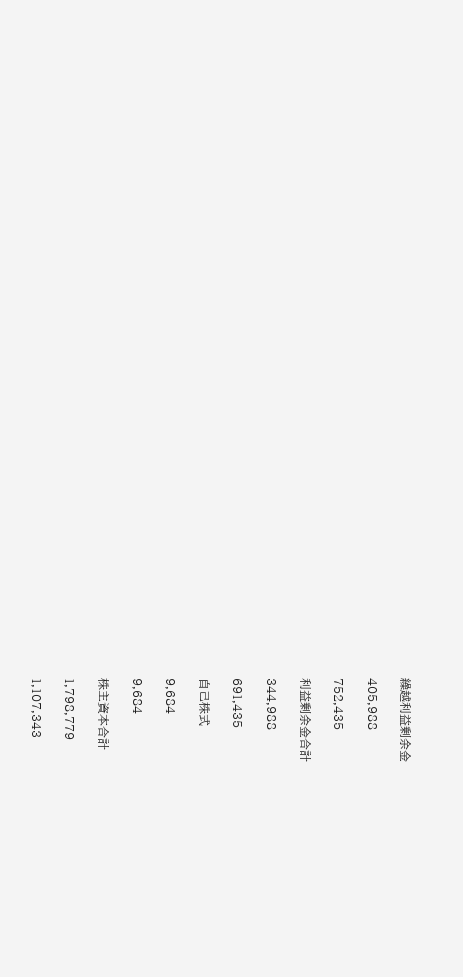繰越利益剰余金

405,988

752,435

利益剰余金合計

344,988

691,435

自己株式

9,684

9,684

株主資本合計

1,798,779

1,107,343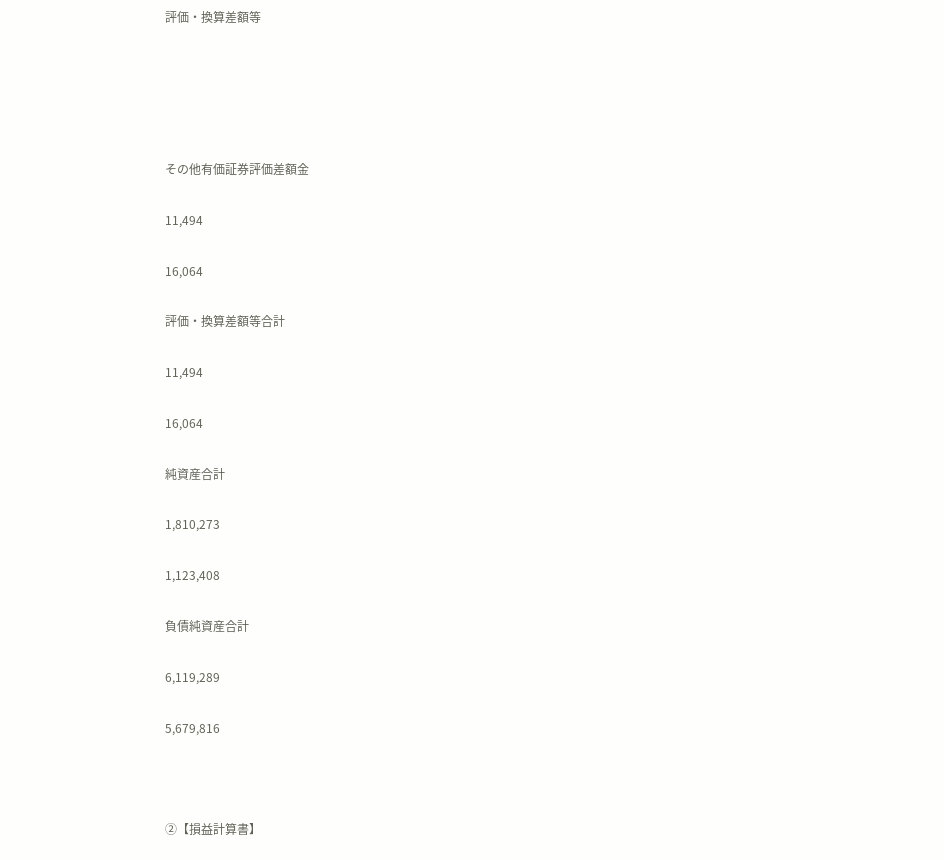評価・換算差額等





その他有価証券評価差額金

11,494

16,064

評価・換算差額等合計

11,494

16,064

純資産合計

1,810,273

1,123,408

負債純資産合計

6,119,289

5,679,816



②【損益計算書】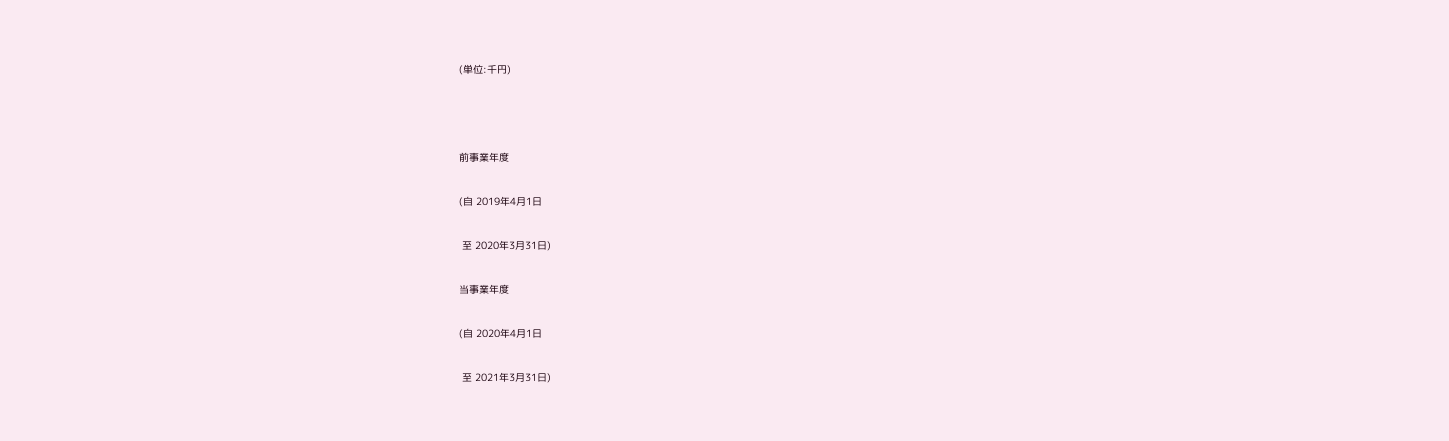(単位:千円)



前事業年度

(自 2019年4月1日

 至 2020年3月31日)

当事業年度

(自 2020年4月1日

 至 2021年3月31日)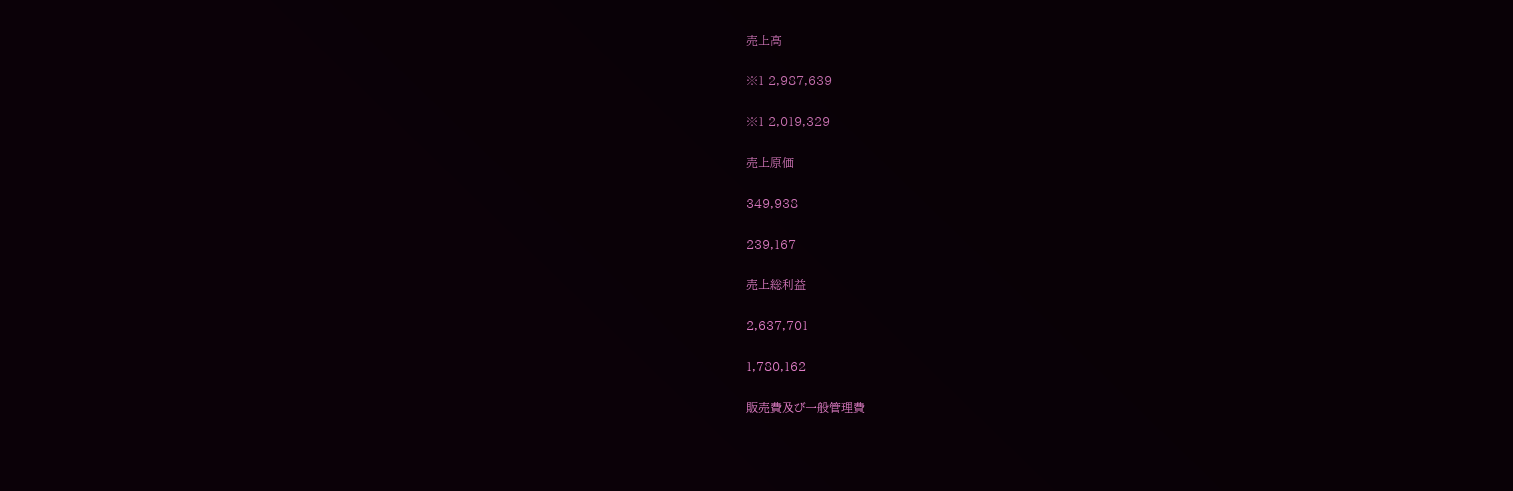売上高

※1 2,987,639

※1 2,019,329

売上原価

349,938

239,167

売上総利益

2,637,701

1,780,162

販売費及び一般管理費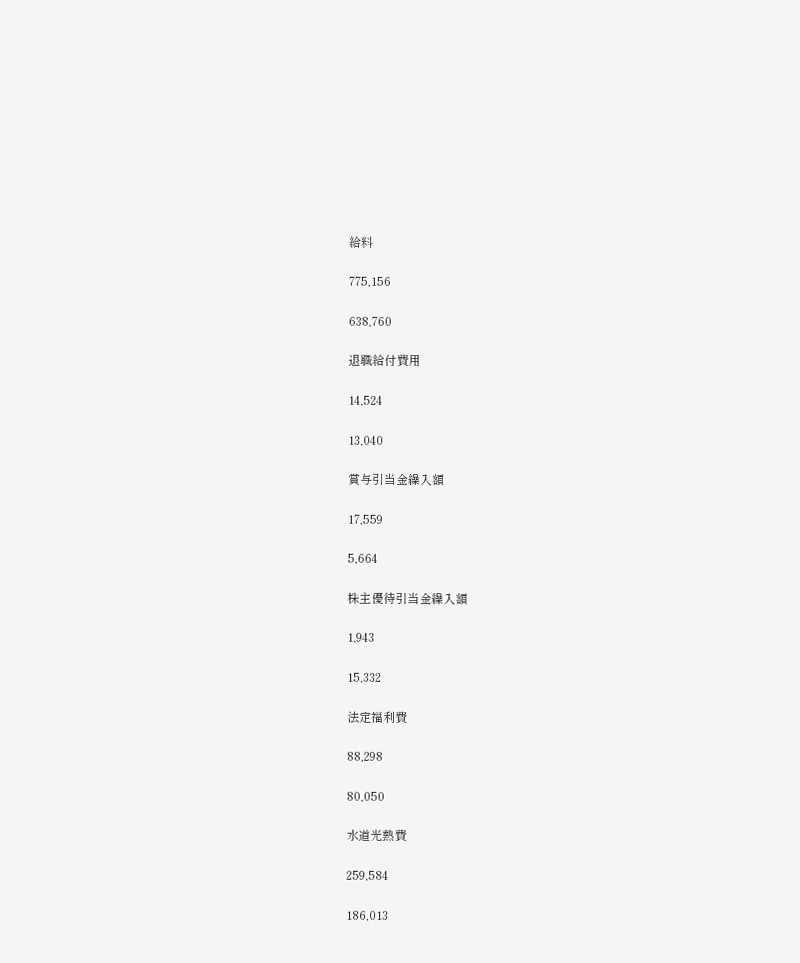給料

775,156

638,760

退職給付費用

14,524

13,040

賞与引当金繰入額

17,559

5,664

株主優待引当金繰入額

1,943

15,332

法定福利費

88,298

80,050

水道光熱費

259,584

186,013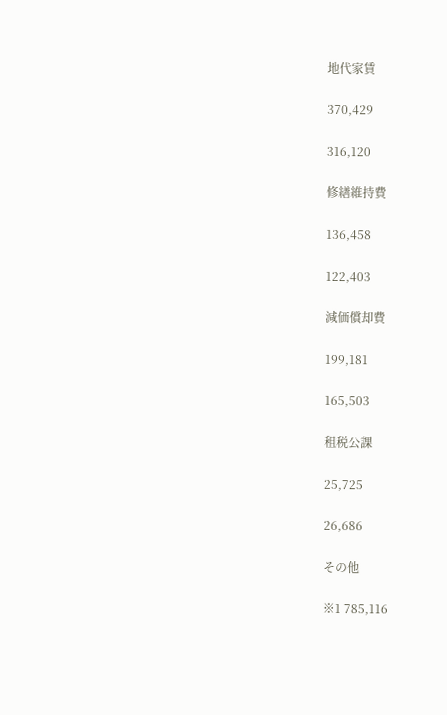地代家賃

370,429

316,120

修繕維持費

136,458

122,403

減価償却費

199,181

165,503

租税公課

25,725

26,686

その他

※1 785,116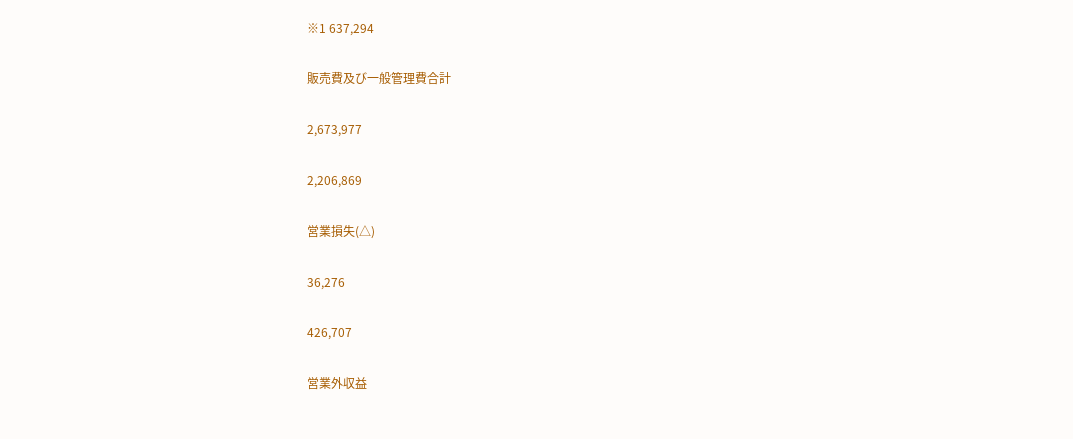※1 637,294

販売費及び一般管理費合計

2,673,977

2,206,869

営業損失(△)

36,276

426,707

営業外収益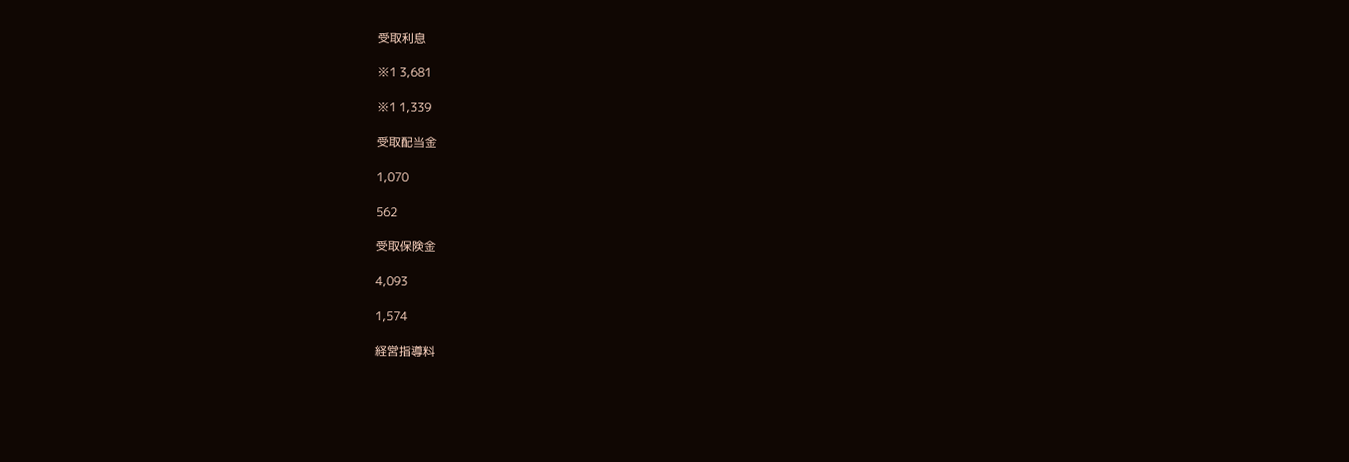受取利息

※1 3,681

※1 1,339

受取配当金

1,070

562

受取保険金

4,093

1,574

経営指導料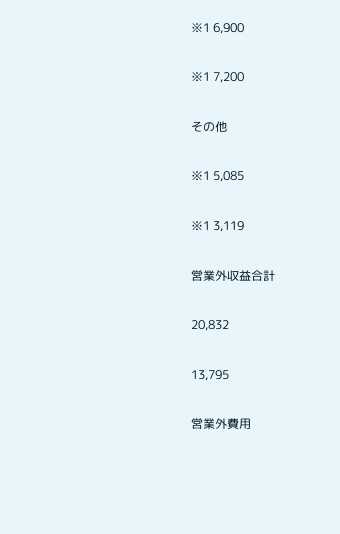※1 6,900

※1 7,200

その他

※1 5,085

※1 3,119

営業外収益合計

20,832

13,795

営業外費用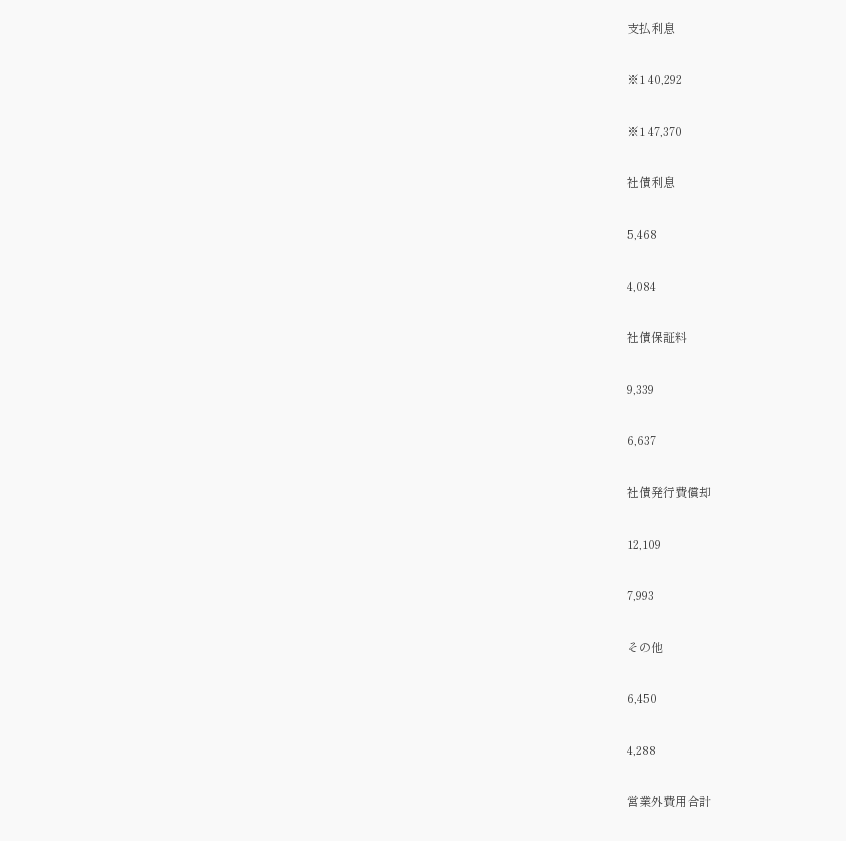支払利息

※1 40,292

※1 47,370

社債利息

5,468

4,084

社債保証料

9,339

6,637

社債発行費償却

12,109

7,993

その他

6,450

4,288

営業外費用合計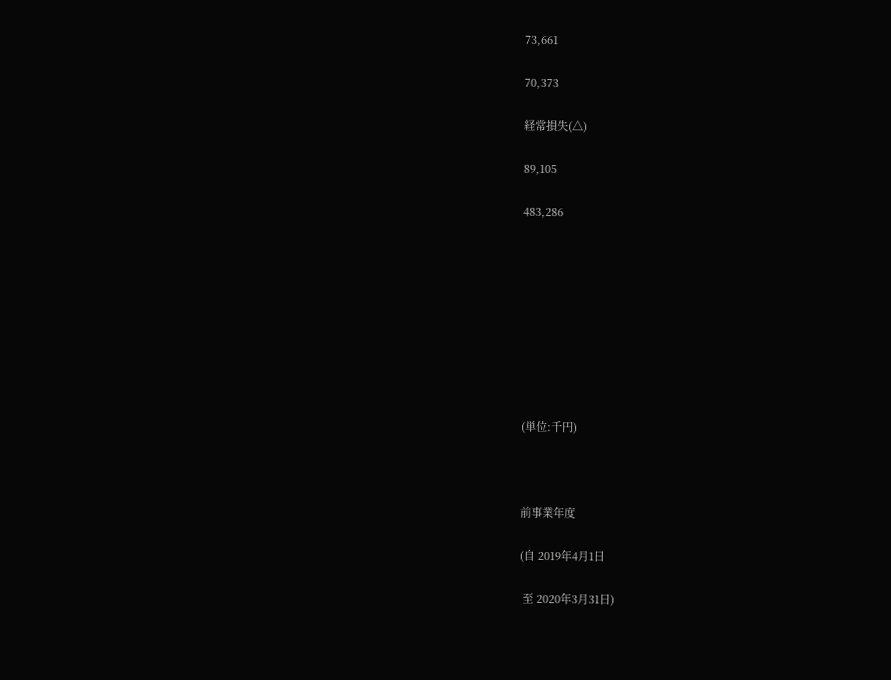73,661

70,373

経常損失(△)

89,105

483,286









(単位:千円)



前事業年度

(自 2019年4月1日

 至 2020年3月31日)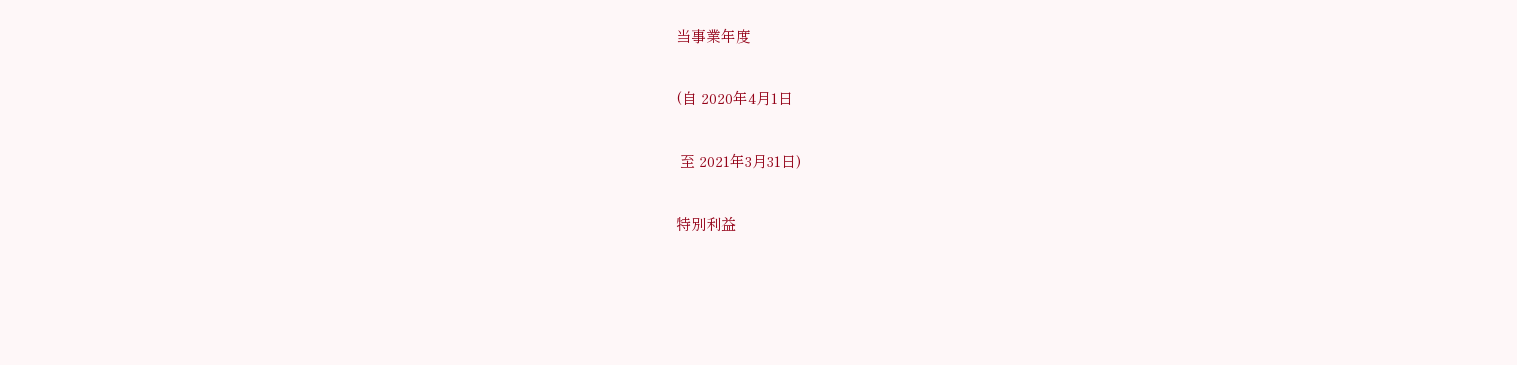当事業年度

(自 2020年4月1日

 至 2021年3月31日)

特別利益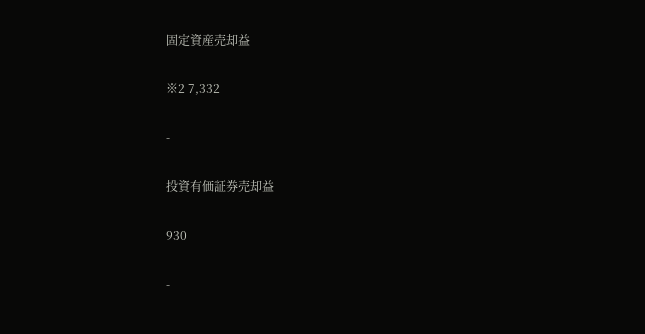固定資産売却益

※2 7,332

-

投資有価証券売却益

930

-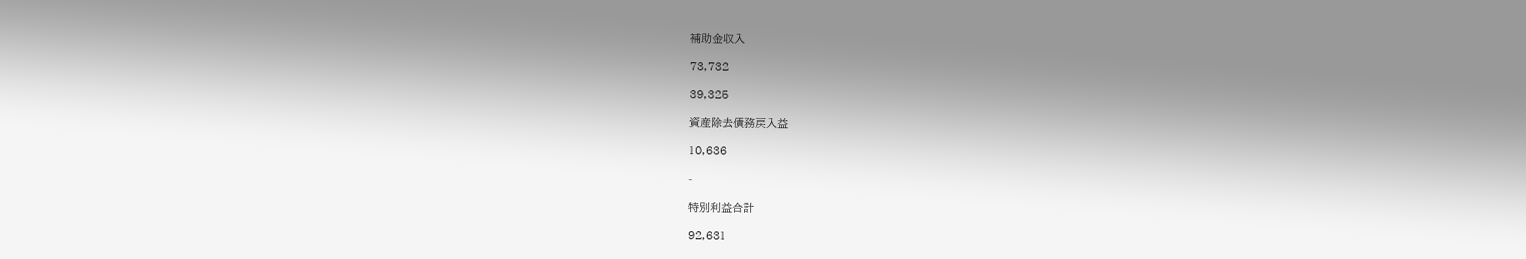補助金収入

73,732

39,325

資産除去債務戻入益

10,636

-

特別利益合計

92,631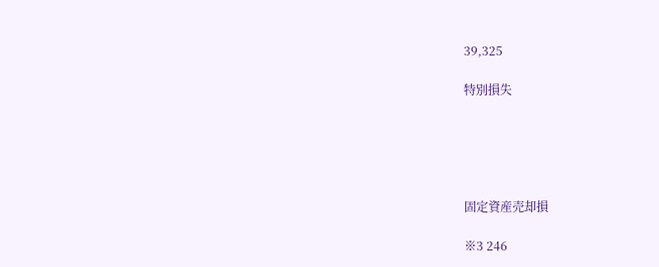39,325

特別損失





固定資産売却損

※3 246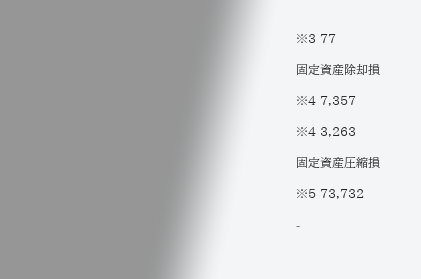※3 77

固定資産除却損

※4 7,357

※4 3,263

固定資産圧縮損

※5 73,732

-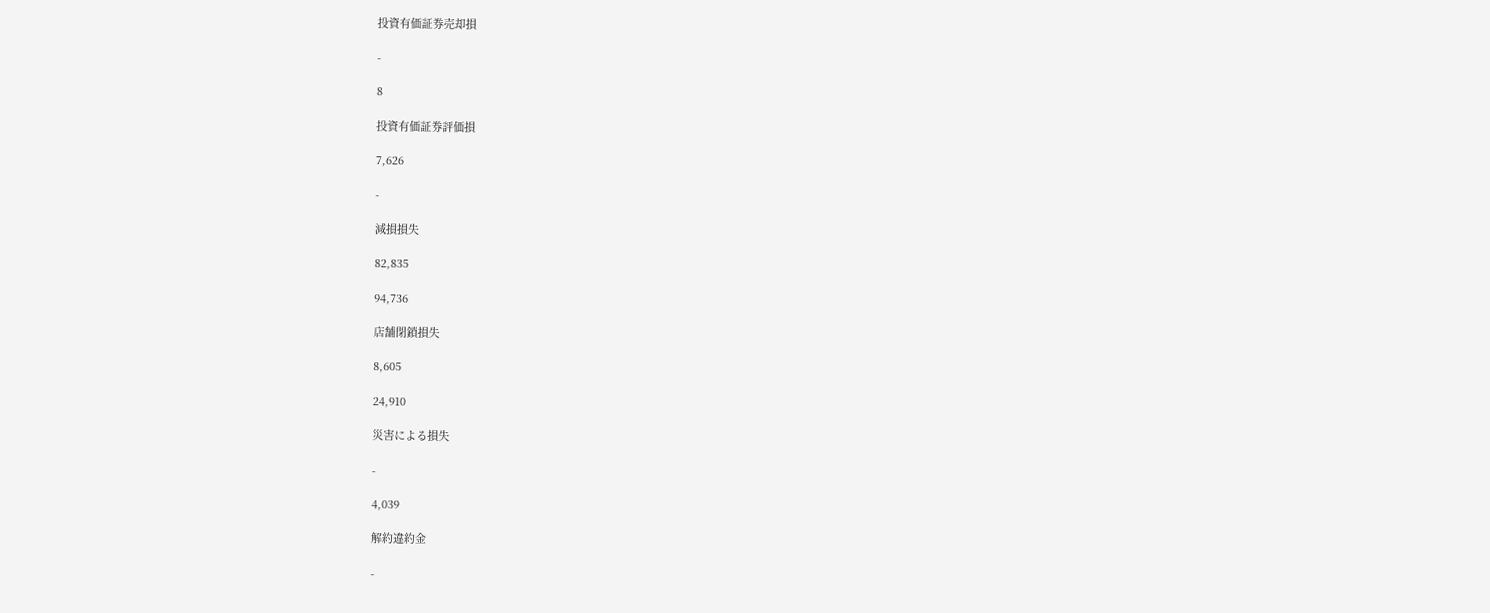投資有価証券売却損

-

8

投資有価証券評価損

7,626

-

減損損失

82,835

94,736

店舗閉鎖損失

8,605

24,910

災害による損失

-

4,039

解約違約金

-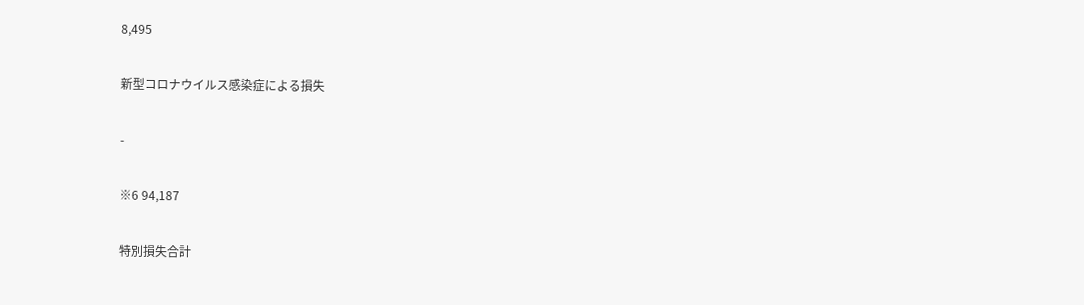8,495

新型コロナウイルス感染症による損失

-

※6 94,187

特別損失合計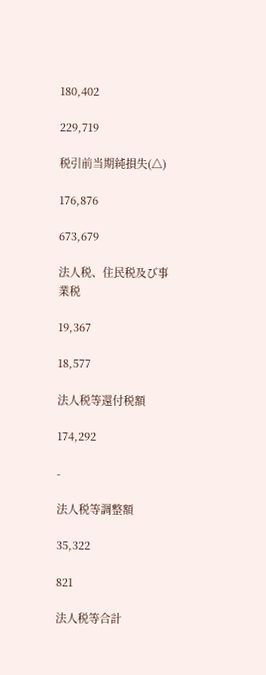180,402

229,719

税引前当期純損失(△)

176,876

673,679

法人税、住民税及び事業税

19,367

18,577

法人税等還付税額

174,292

-

法人税等調整額

35,322

821

法人税等合計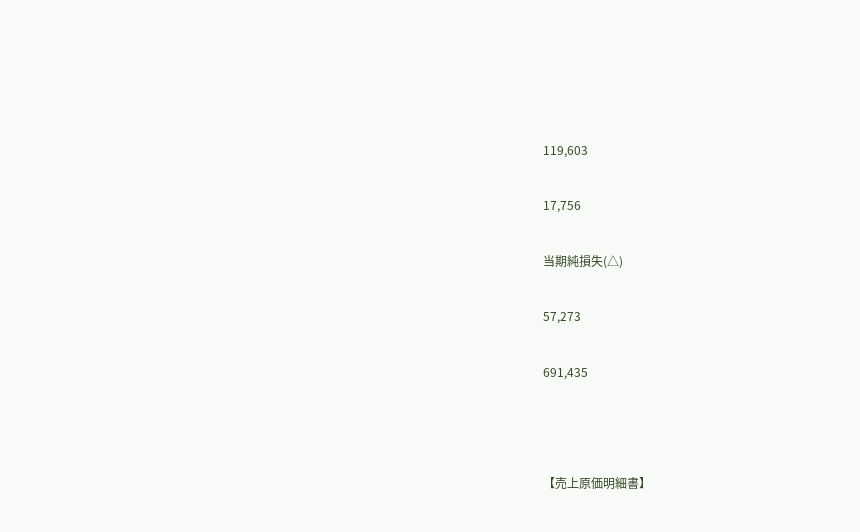119,603

17,756

当期純損失(△)

57,273

691,435



【売上原価明細書】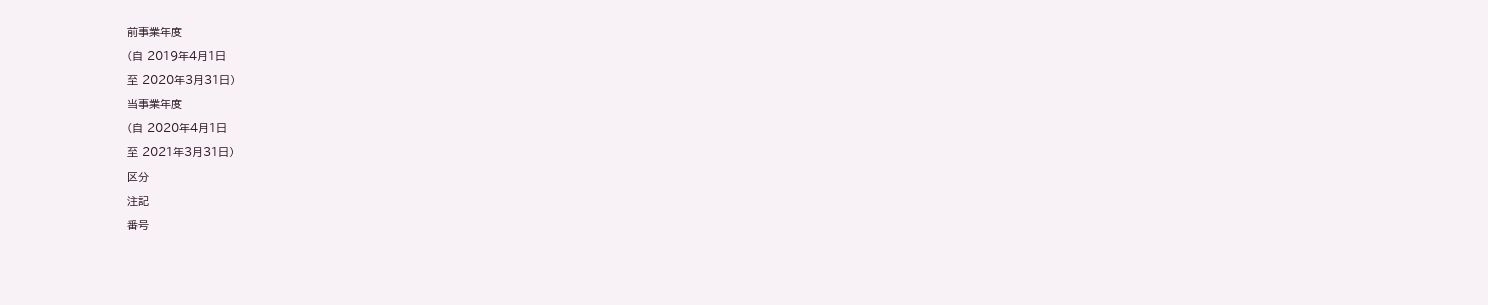前事業年度

(自 2019年4月1日

至 2020年3月31日)

当事業年度

(自 2020年4月1日

至 2021年3月31日)

区分

注記

番号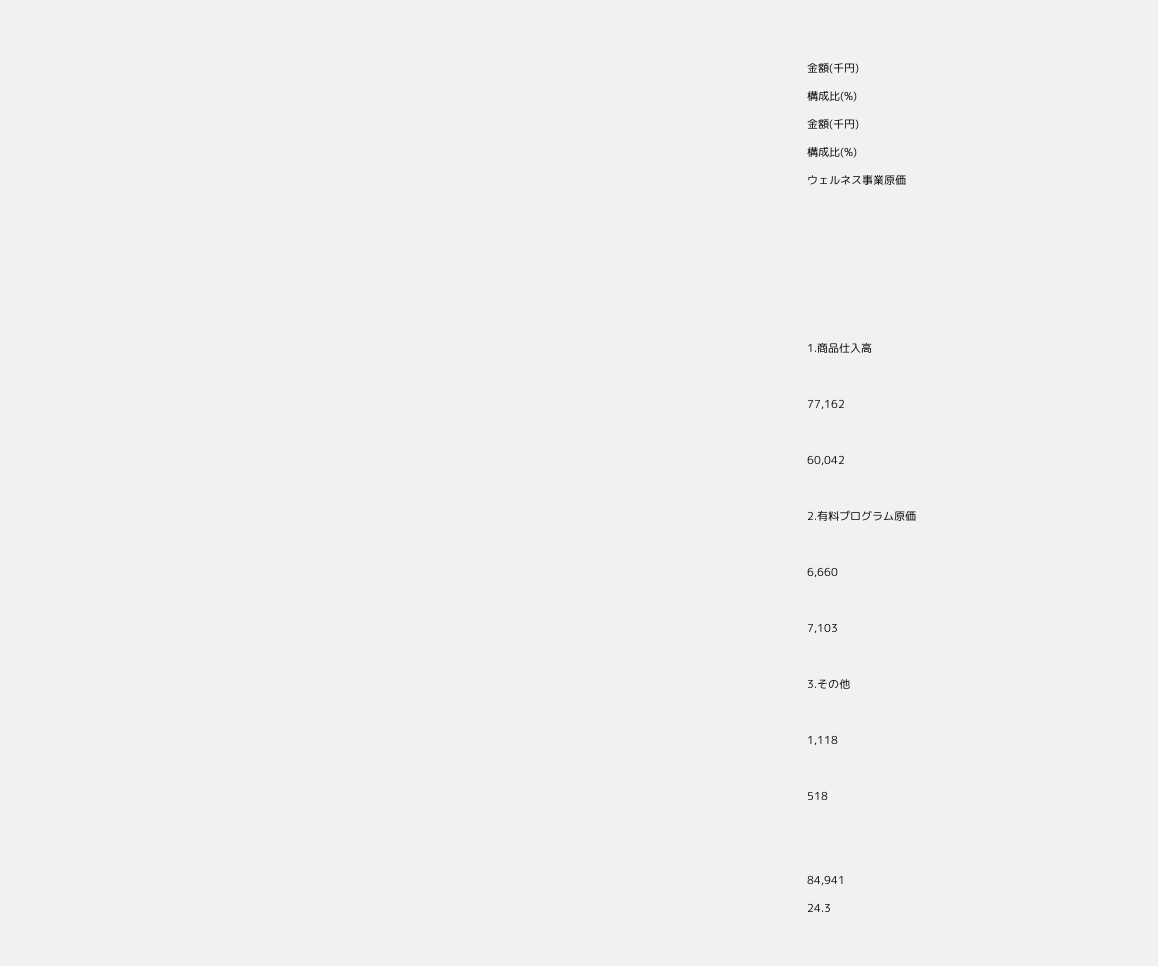金額(千円)

構成比(%)

金額(千円)

構成比(%)

ウェルネス事業原価











1.商品仕入高



77,162



60,042



2.有料プログラム原価



6,660



7,103



3.その他



1,118



518





84,941

24.3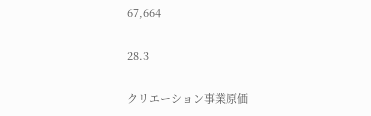67,664

28.3

クリエーション事業原価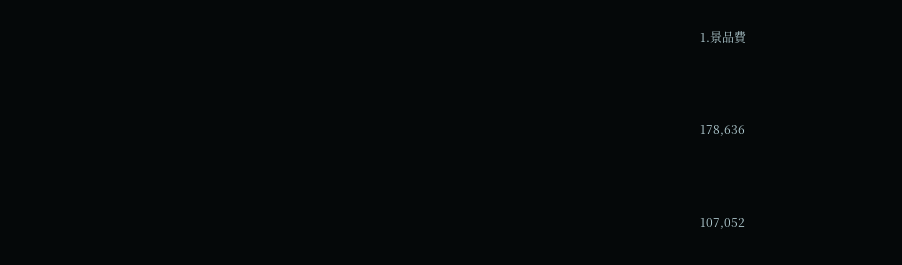1.景品費



178,636



107,052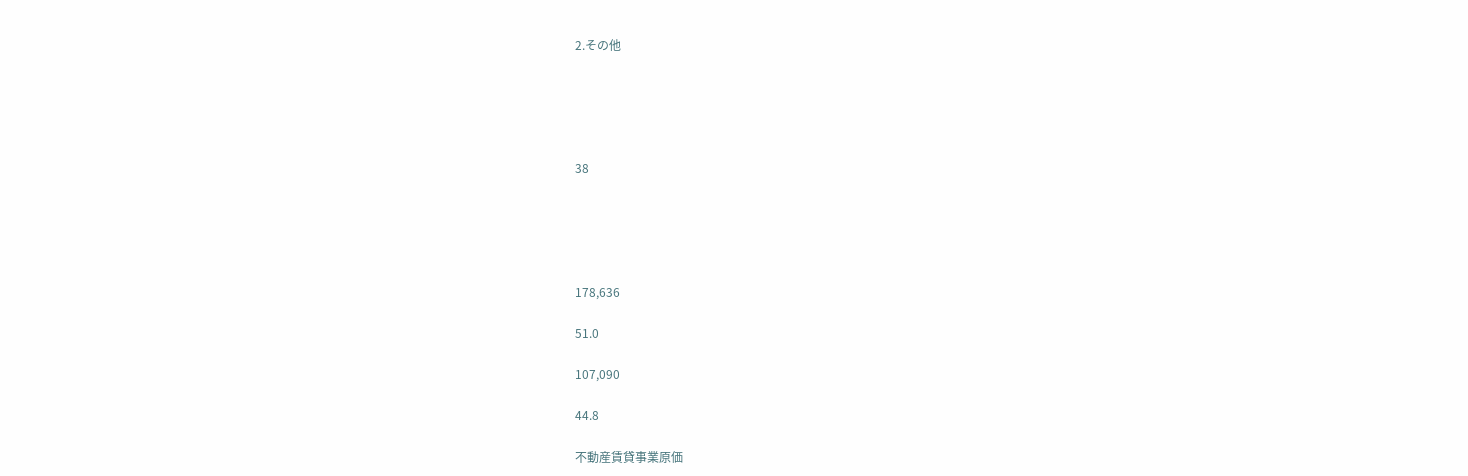2.その他





38





178,636

51.0

107,090

44.8

不動産賃貸事業原価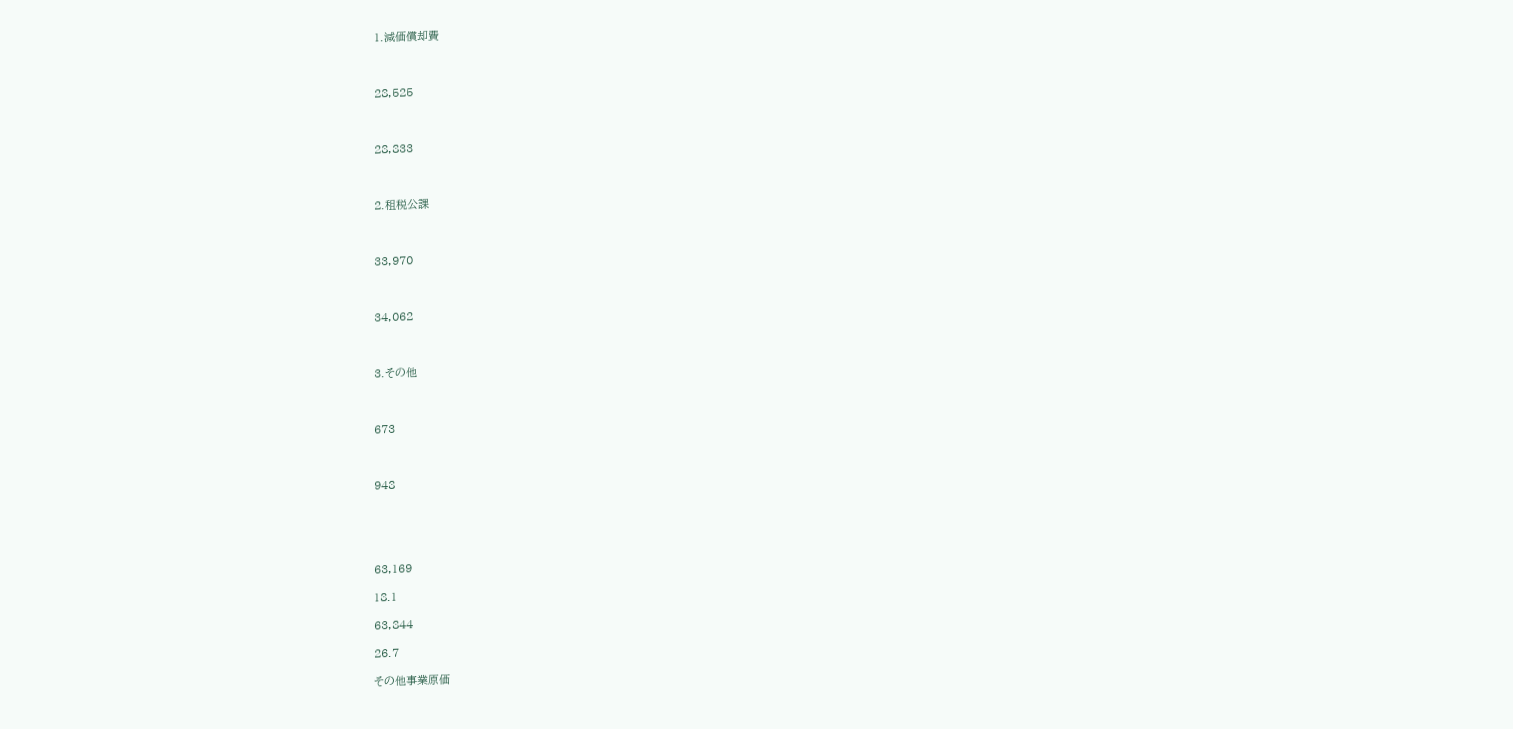1.減価償却費



28,525



28,833



2.租税公課



33,970



34,062



3.その他



673



948





63,169

18.1

63,844

26.7

その他事業原価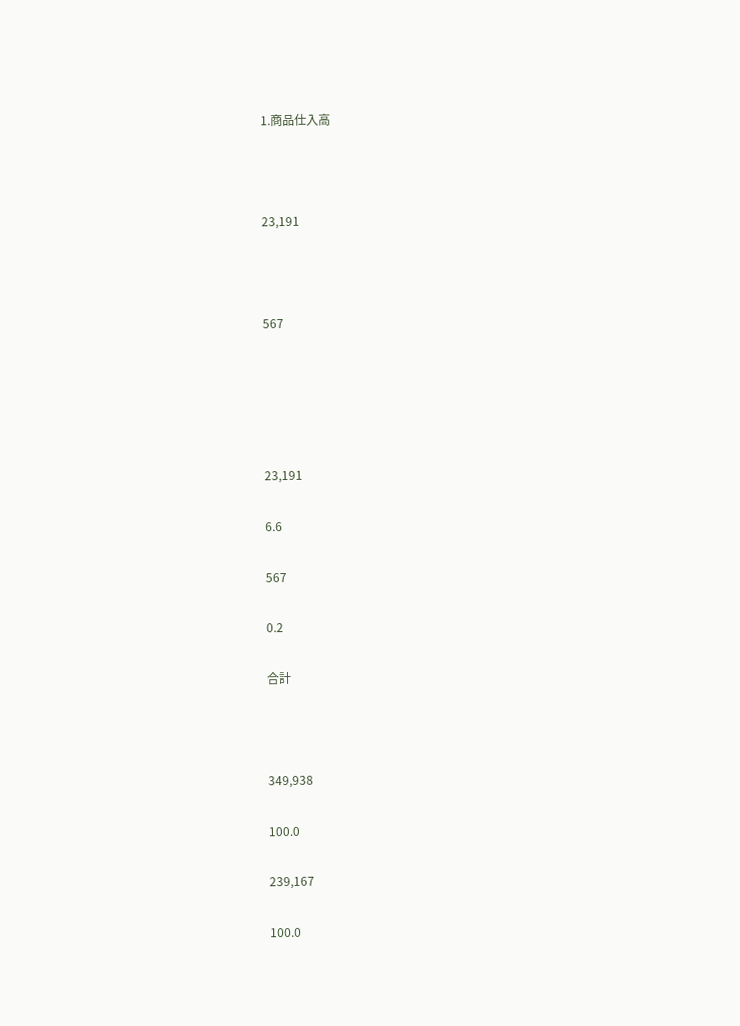1.商品仕入高



23,191



567





23,191

6.6

567

0.2

合計



349,938

100.0

239,167

100.0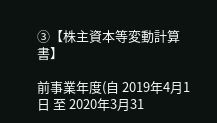③【株主資本等変動計算書】

前事業年度(自 2019年4月1日 至 2020年3月31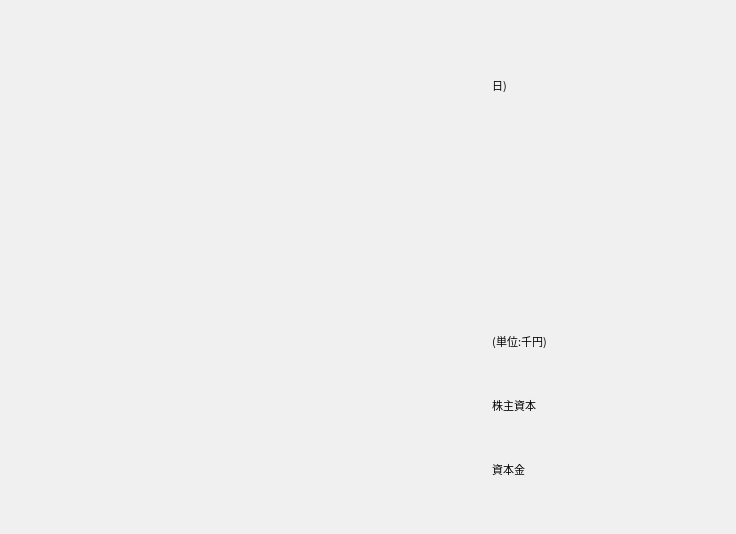日)















(単位:千円)



株主資本



資本金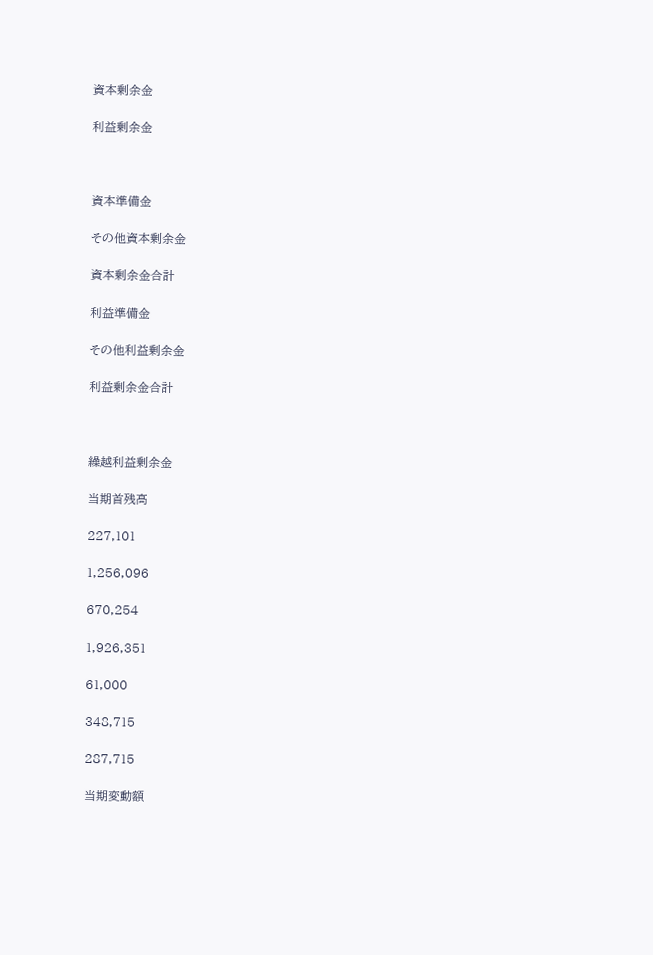資本剰余金

利益剰余金



資本準備金

その他資本剰余金

資本剰余金合計

利益準備金

その他利益剰余金

利益剰余金合計



繰越利益剰余金

当期首残高

227,101

1,256,096

670,254

1,926,351

61,000

348,715

287,715

当期変動額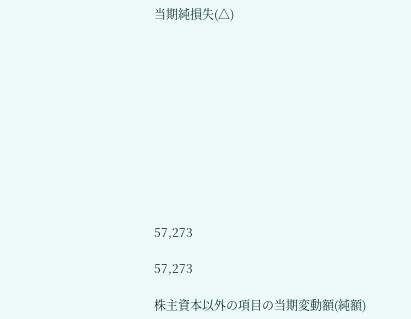当期純損失(△)











57,273

57,273

株主資本以外の項目の当期変動額(純額)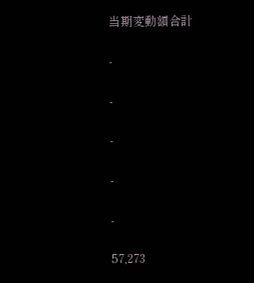当期変動額合計

-

-

-

-

-

57,273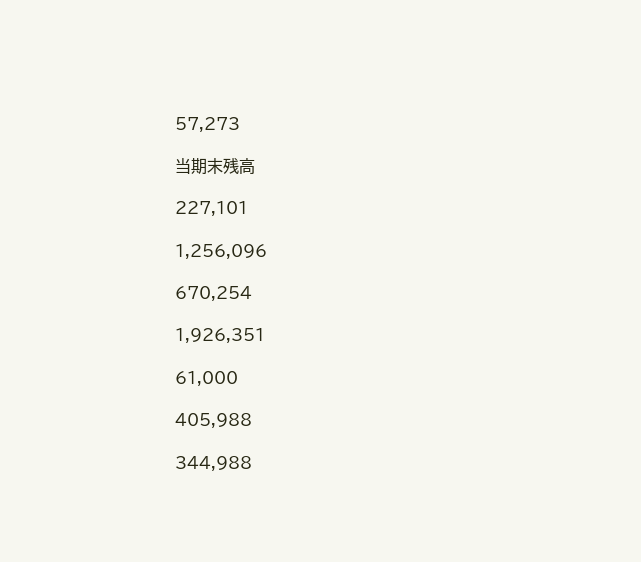57,273

当期末残高

227,101

1,256,096

670,254

1,926,351

61,000

405,988

344,988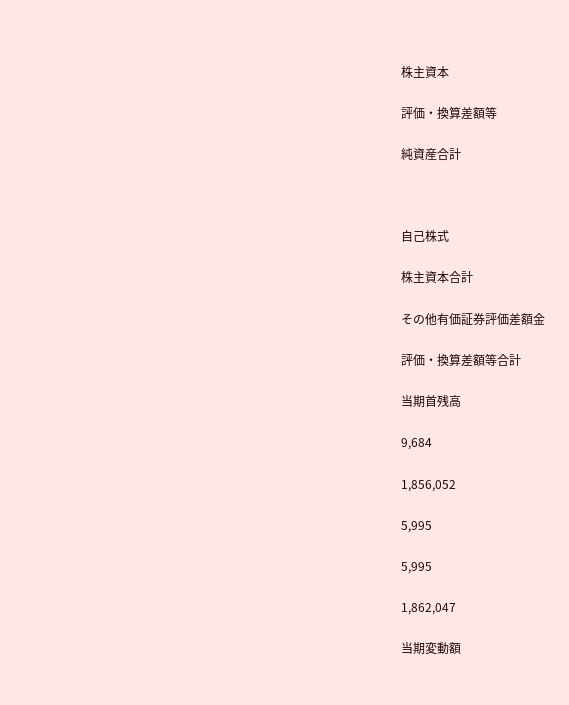株主資本

評価・換算差額等

純資産合計



自己株式

株主資本合計

その他有価証券評価差額金

評価・換算差額等合計

当期首残高

9,684

1,856,052

5,995

5,995

1,862,047

当期変動額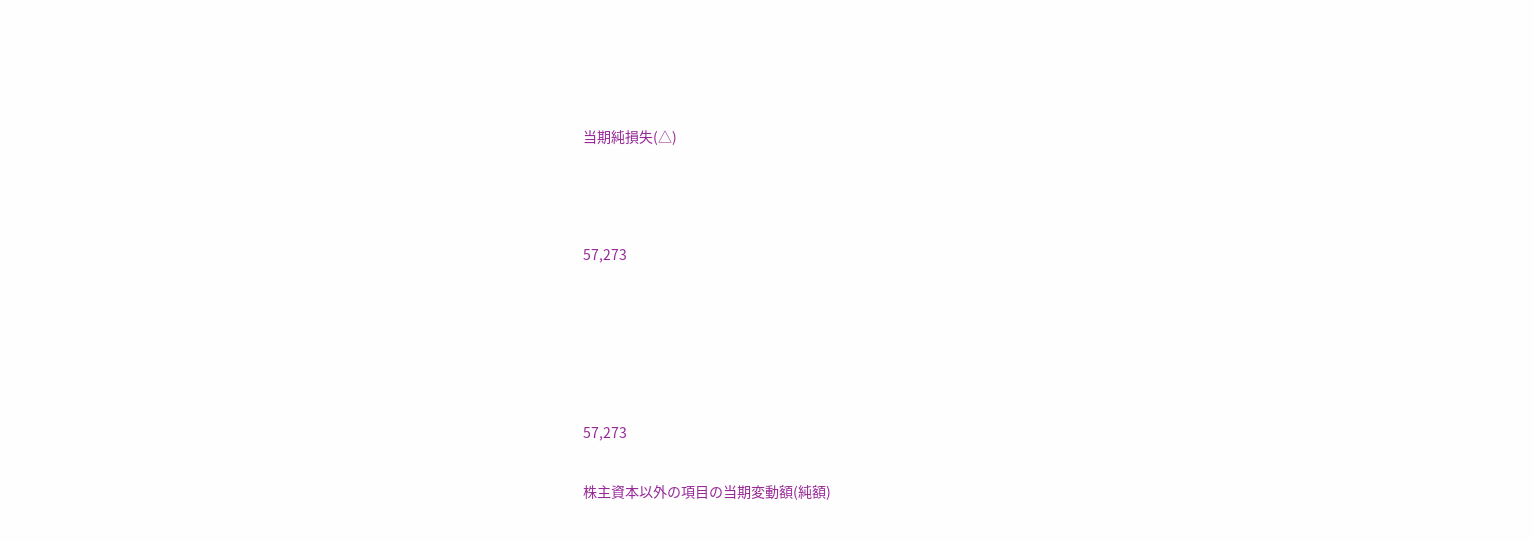当期純損失(△)



57,273





57,273

株主資本以外の項目の当期変動額(純額)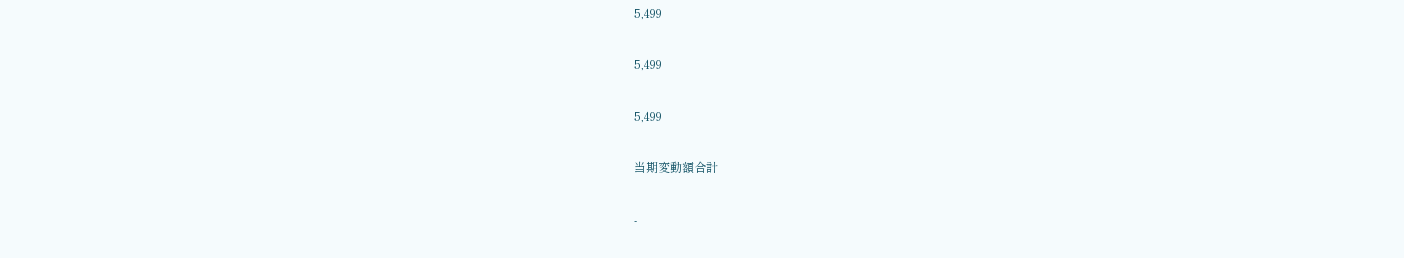5,499

5,499

5,499

当期変動額合計

-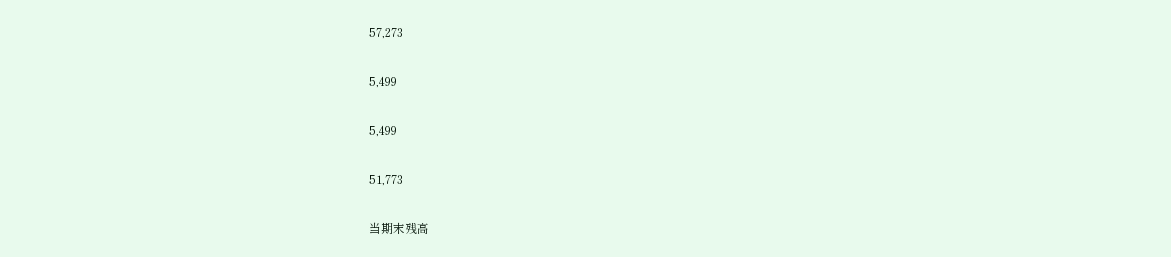57,273

5,499

5,499

51,773

当期末残高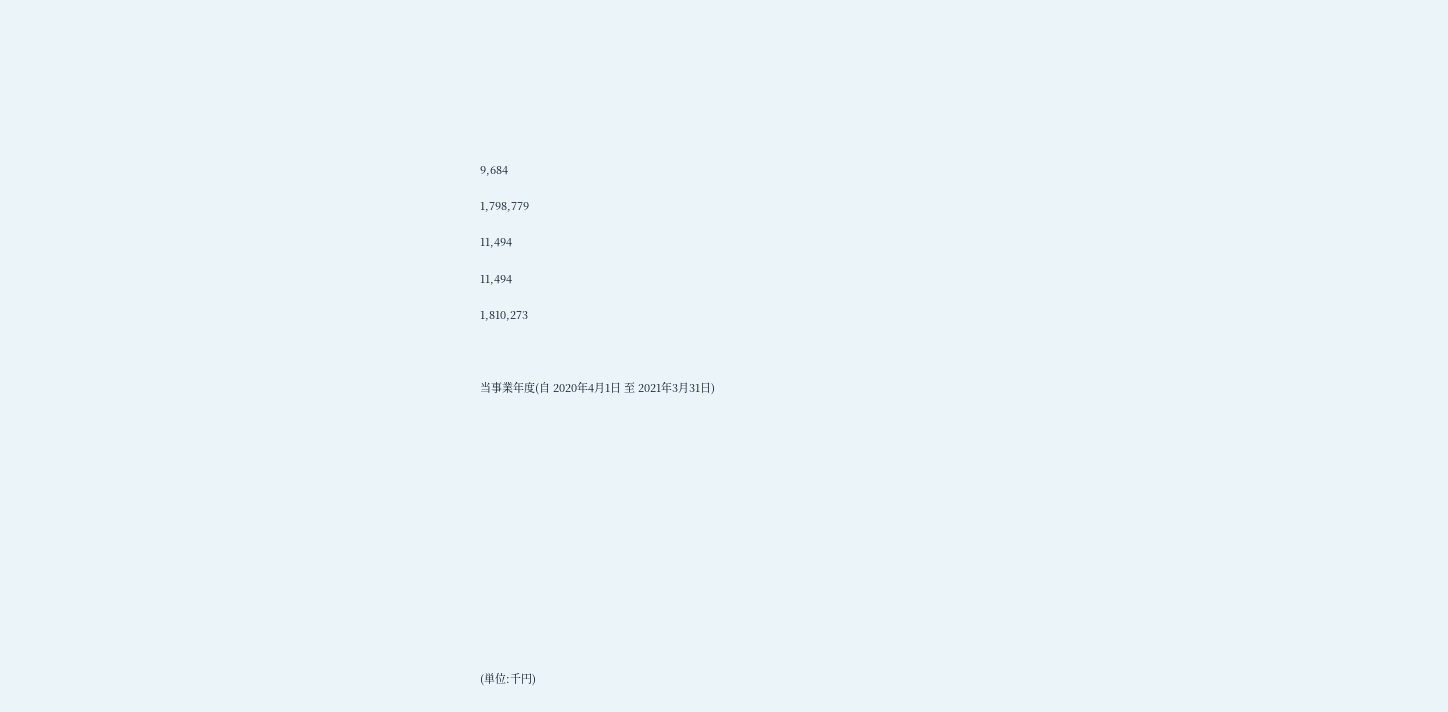9,684

1,798,779

11,494

11,494

1,810,273



当事業年度(自 2020年4月1日 至 2021年3月31日)















(単位:千円)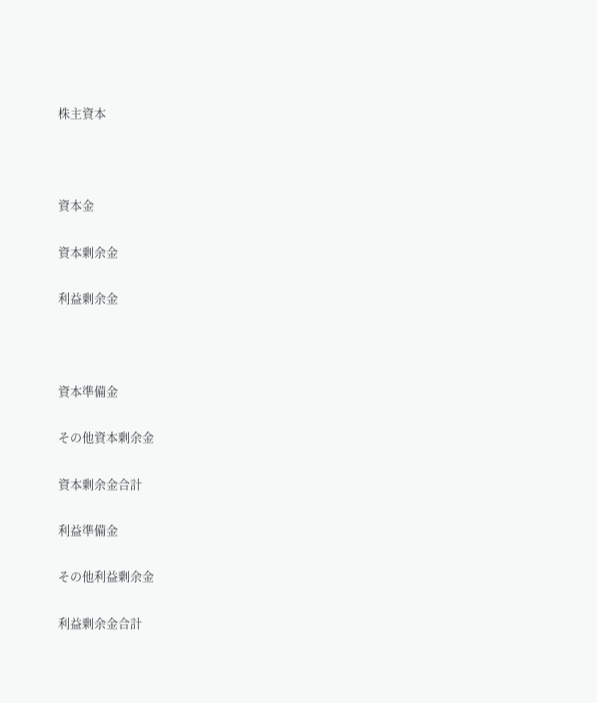株主資本



資本金

資本剰余金

利益剰余金



資本準備金

その他資本剰余金

資本剰余金合計

利益準備金

その他利益剰余金

利益剰余金合計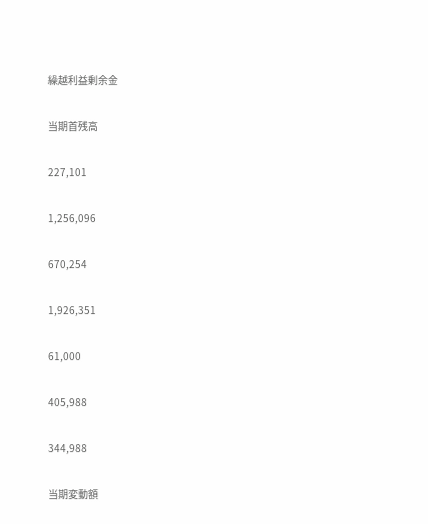繰越利益剰余金

当期首残高

227,101

1,256,096

670,254

1,926,351

61,000

405,988

344,988

当期変動額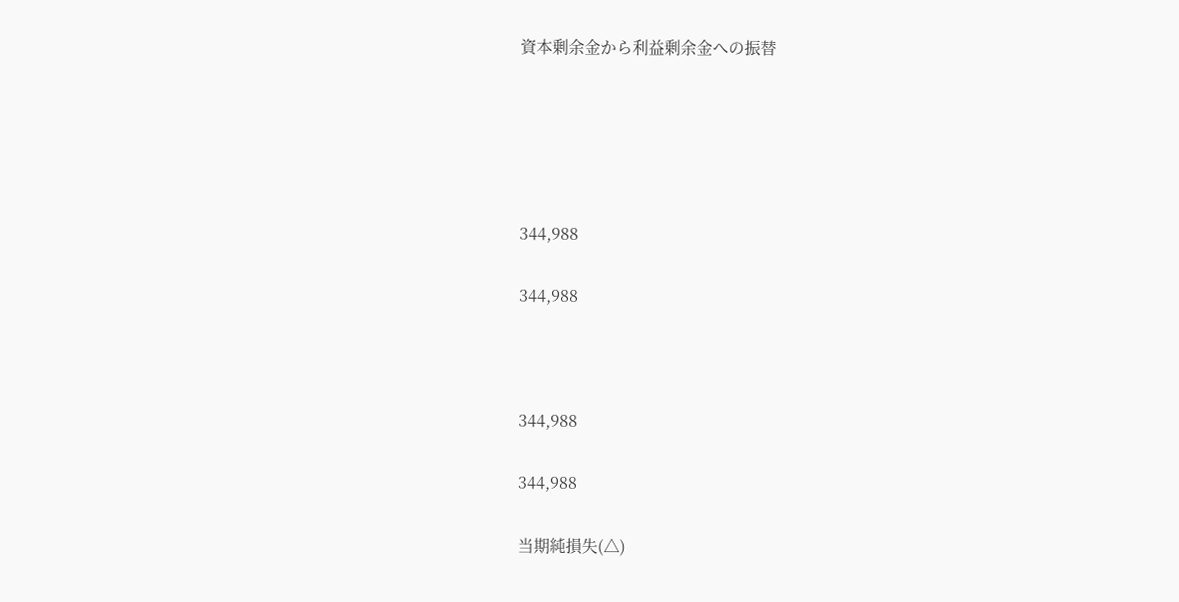資本剰余金から利益剰余金への振替





344,988

344,988



344,988

344,988

当期純損失(△)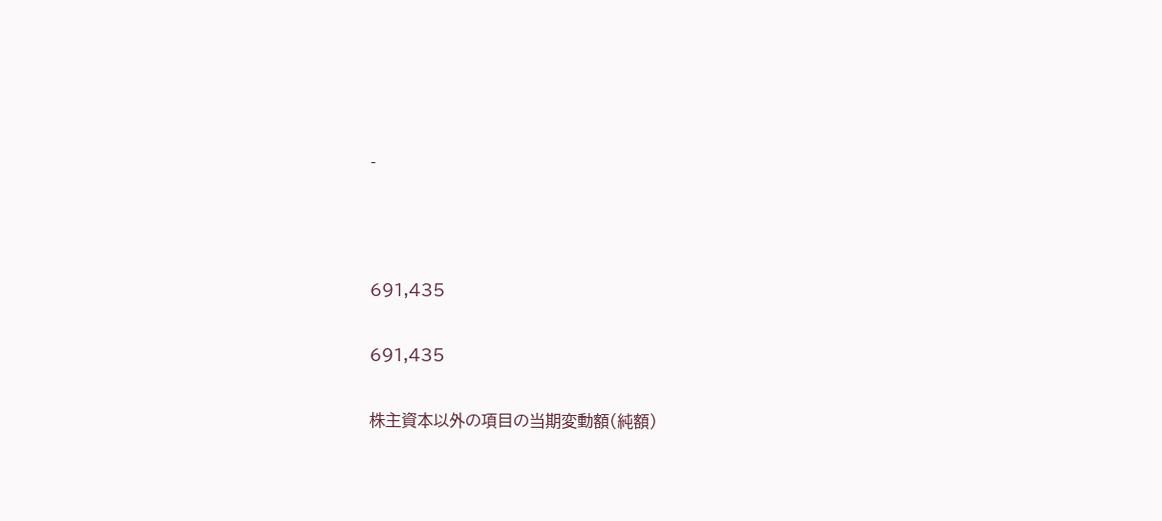-



691,435

691,435

株主資本以外の項目の当期変動額(純額)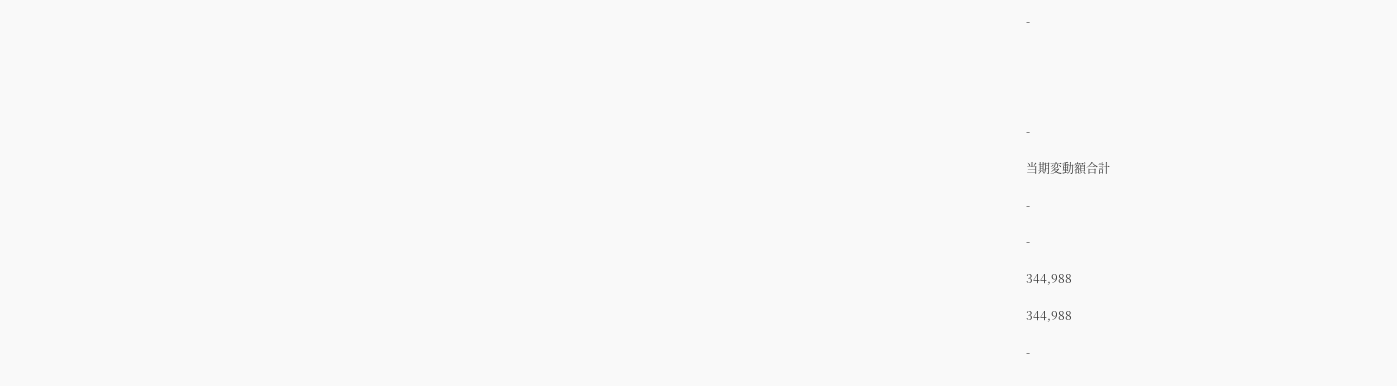-





-

当期変動額合計

-

-

344,988

344,988

-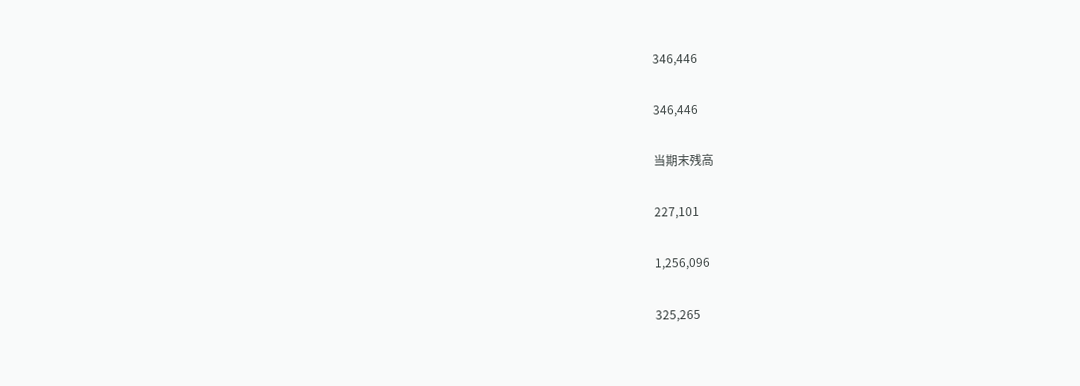346,446

346,446

当期末残高

227,101

1,256,096

325,265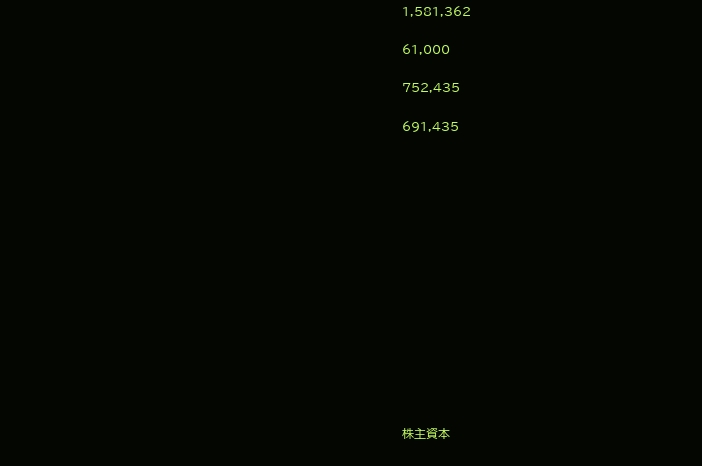1,581,362

61,000

752,435

691,435















株主資本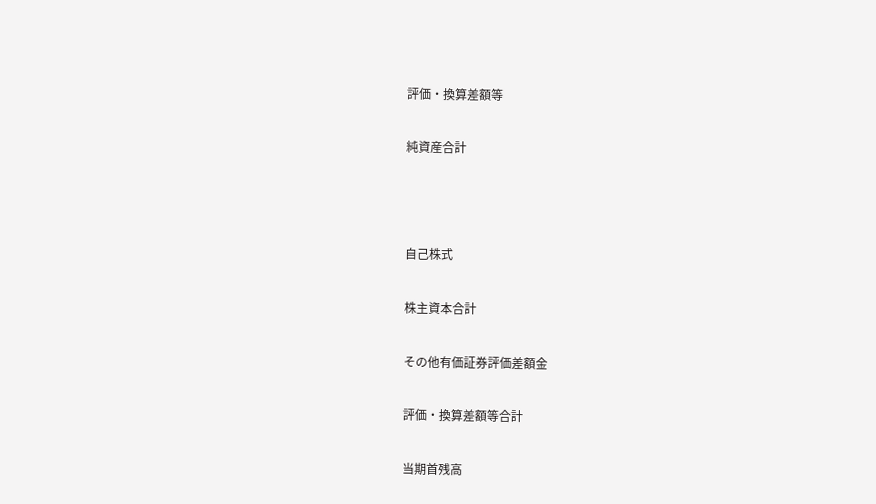評価・換算差額等

純資産合計



自己株式

株主資本合計

その他有価証券評価差額金

評価・換算差額等合計

当期首残高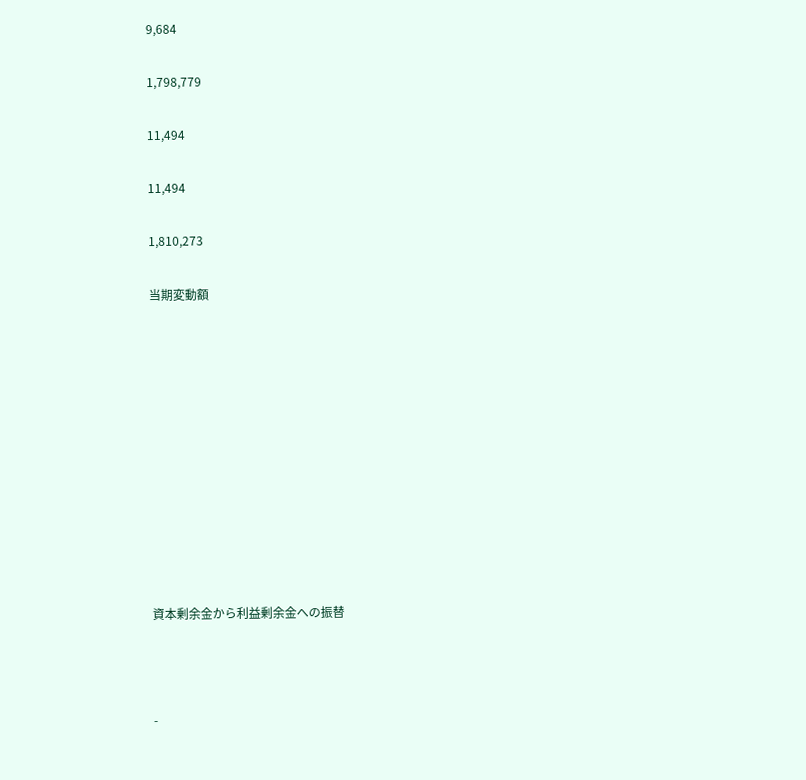9,684

1,798,779

11,494

11,494

1,810,273

当期変動額











資本剰余金から利益剰余金への振替



-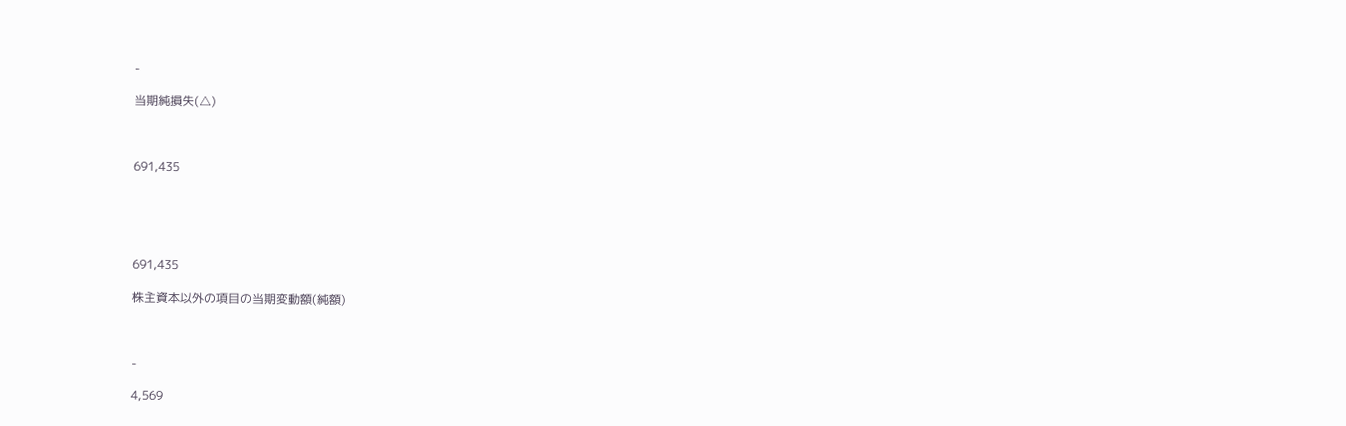-

当期純損失(△)



691,435





691,435

株主資本以外の項目の当期変動額(純額)



-

4,569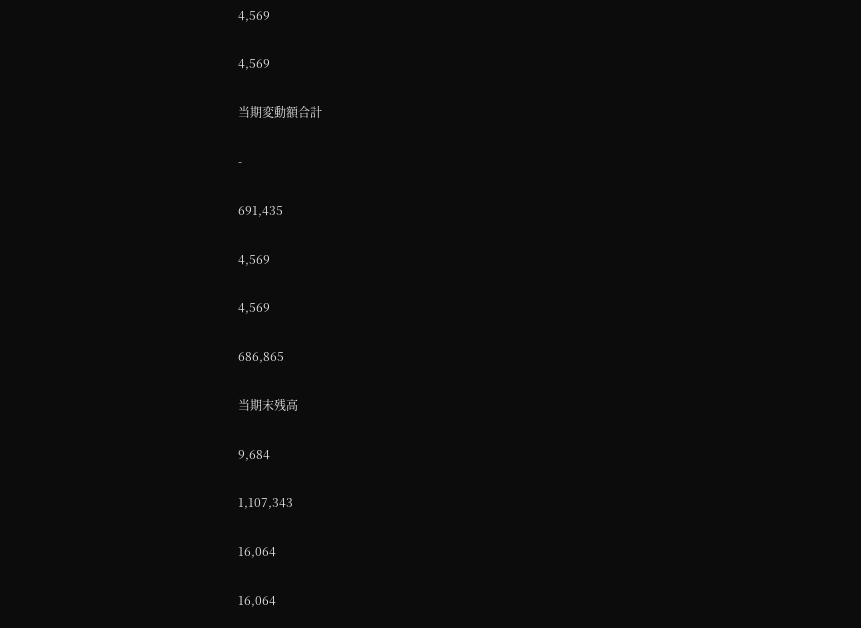4,569

4,569

当期変動額合計

-

691,435

4,569

4,569

686,865

当期末残高

9,684

1,107,343

16,064

16,064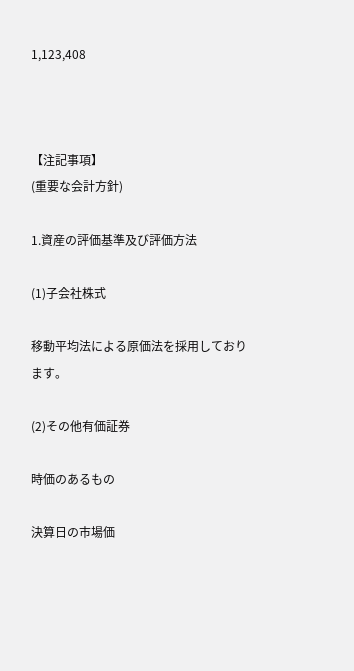1,123,408



【注記事項】
(重要な会計方針)

1.資産の評価基準及び評価方法

(1)子会社株式

移動平均法による原価法を採用しております。

(2)その他有価証券

時価のあるもの

決算日の市場価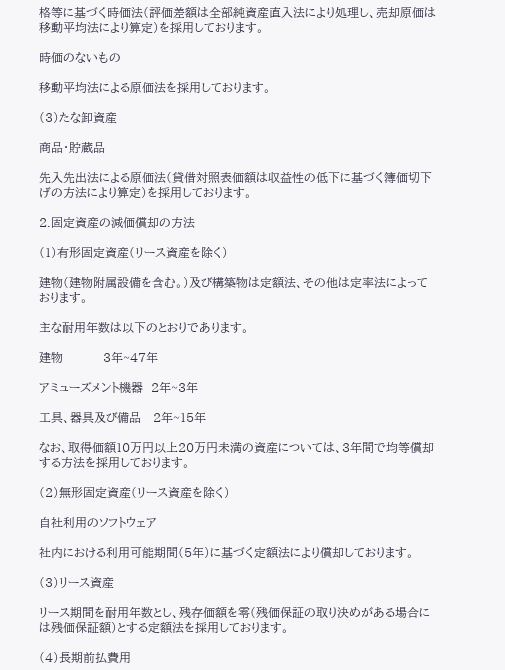格等に基づく時価法(評価差額は全部純資産直入法により処理し、売却原価は移動平均法により算定)を採用しております。

時価のないもの

移動平均法による原価法を採用しております。

(3)たな卸資産

商品・貯蔵品

先入先出法による原価法(貸借対照表価額は収益性の低下に基づく簿価切下げの方法により算定)を採用しております。

2.固定資産の減価償却の方法

(1)有形固定資産(リース資産を除く)

建物(建物附属設備を含む。)及び構築物は定額法、その他は定率法によっております。

主な耐用年数は以下のとおりであります。

建物          3年~47年

アミューズメント機器  2年~3年

工具、器具及び備品   2年~15年

なお、取得価額10万円以上20万円未満の資産については、3年間で均等償却する方法を採用しております。

(2)無形固定資産(リース資産を除く)

自社利用のソフトウェア

社内における利用可能期間(5年)に基づく定額法により償却しております。

(3)リース資産

リース期間を耐用年数とし、残存価額を零(残価保証の取り決めがある場合には残価保証額)とする定額法を採用しております。

(4)長期前払費用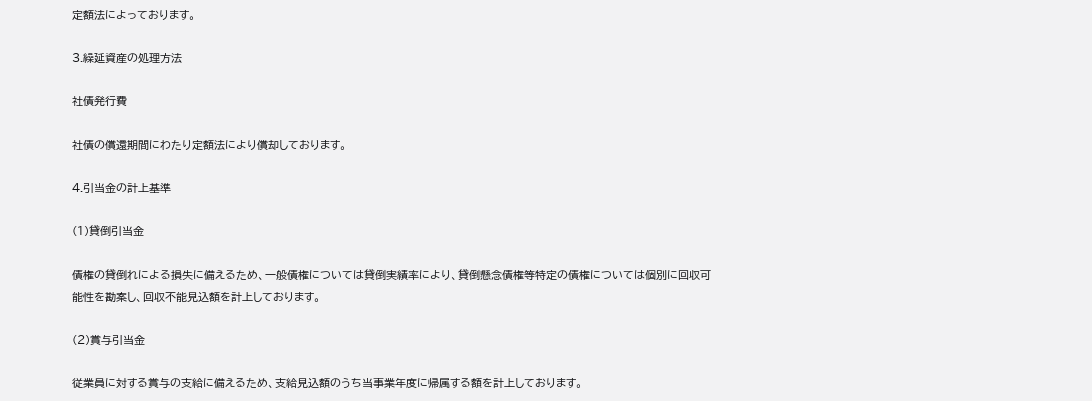定額法によっております。

3.繰延資産の処理方法

社債発行費

社債の償還期間にわたり定額法により償却しております。

4.引当金の計上基準

(1)貸倒引当金

債権の貸倒れによる損失に備えるため、一般債権については貸倒実績率により、貸倒懸念債権等特定の債権については個別に回収可能性を勘案し、回収不能見込額を計上しております。

(2)賞与引当金

従業員に対する賞与の支給に備えるため、支給見込額のうち当事業年度に帰属する額を計上しております。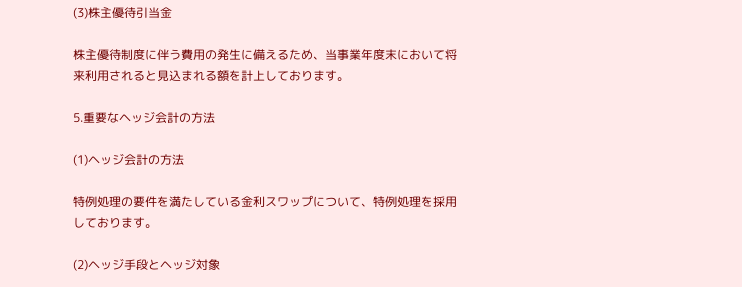(3)株主優待引当金

株主優待制度に伴う費用の発生に備えるため、当事業年度末において将来利用されると見込まれる額を計上しております。

5.重要なヘッジ会計の方法

(1)ヘッジ会計の方法

特例処理の要件を満たしている金利スワップについて、特例処理を採用しております。

(2)ヘッジ手段とヘッジ対象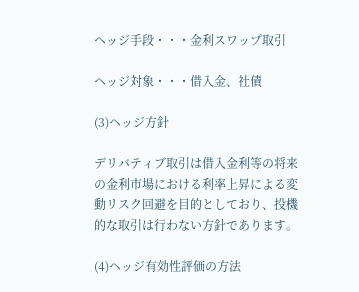ヘッジ手段・・・金利スワップ取引

ヘッジ対象・・・借入金、社債

(3)ヘッジ方針

デリバティブ取引は借入金利等の将来の金利市場における利率上昇による変動リスク回避を目的としており、投機的な取引は行わない方針であります。

(4)ヘッジ有効性評価の方法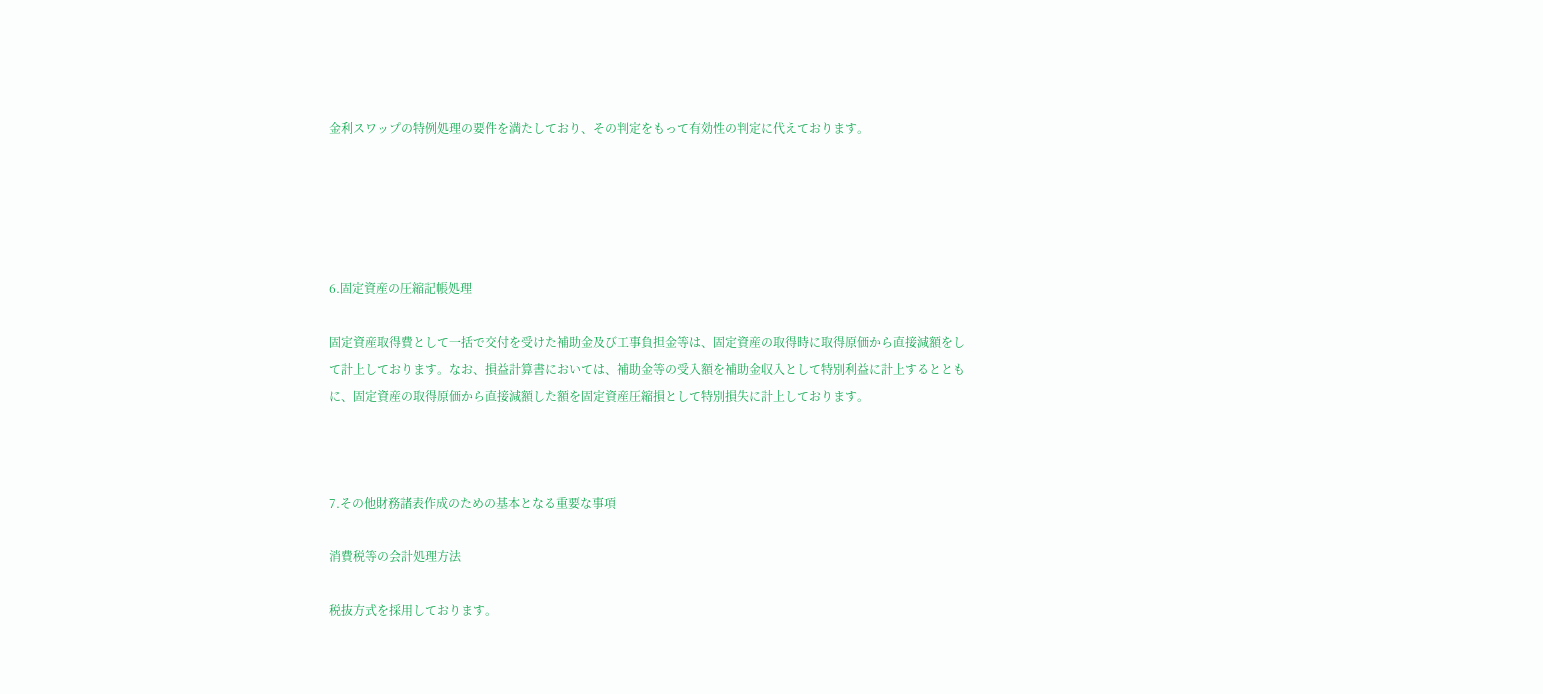金利スワップの特例処理の要件を満たしており、その判定をもって有効性の判定に代えております。





6.固定資産の圧縮記帳処理

固定資産取得費として一括で交付を受けた補助金及び工事負担金等は、固定資産の取得時に取得原価から直接減額をして計上しております。なお、損益計算書においては、補助金等の受入額を補助金収入として特別利益に計上するとともに、固定資産の取得原価から直接減額した額を固定資産圧縮損として特別損失に計上しております。



7.その他財務諸表作成のための基本となる重要な事項

消費税等の会計処理方法

税抜方式を採用しております。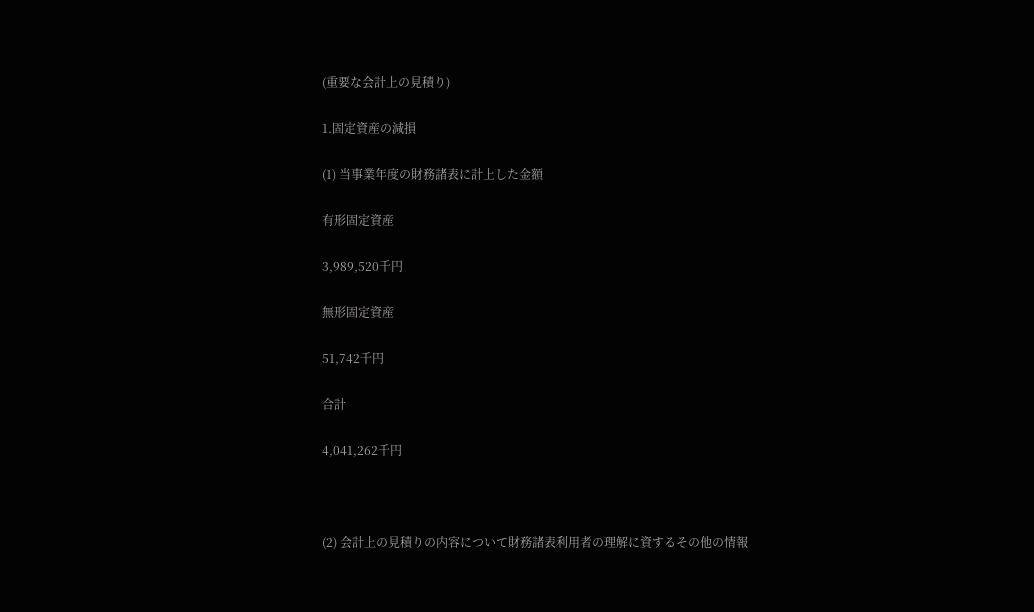(重要な会計上の見積り)

1.固定資産の減損

(1) 当事業年度の財務諸表に計上した金額

有形固定資産

3,989,520千円

無形固定資産

51,742千円

合計

4,041,262千円



(2) 会計上の見積りの内容について財務諸表利用者の理解に資するその他の情報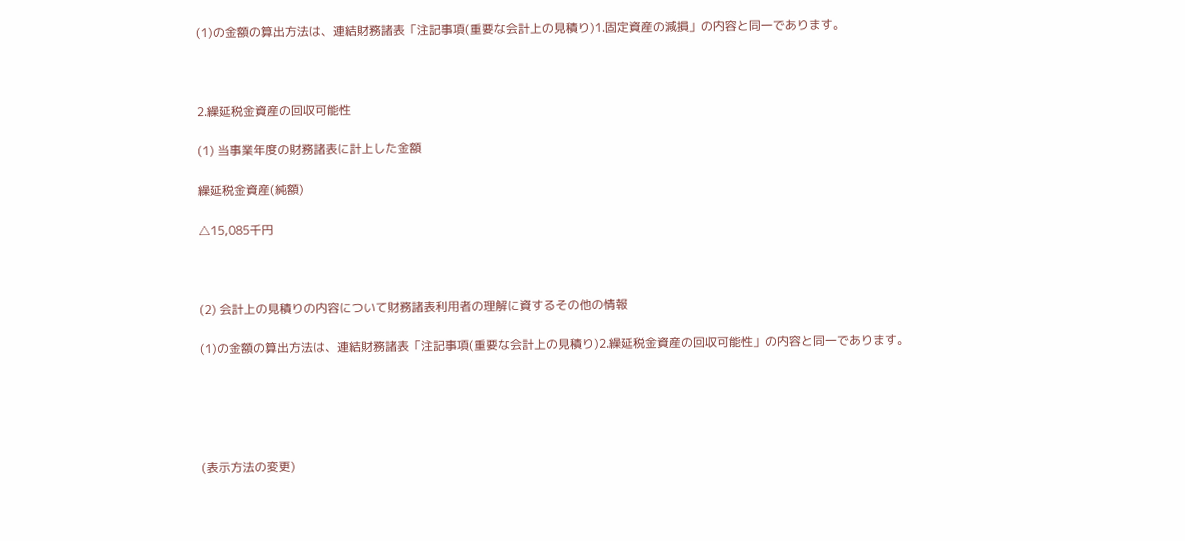(1)の金額の算出方法は、連結財務諸表「注記事項(重要な会計上の見積り)1.固定資産の減損」の内容と同一であります。



2.繰延税金資産の回収可能性

(1) 当事業年度の財務諸表に計上した金額

繰延税金資産(純額)

△15,085千円



(2) 会計上の見積りの内容について財務諸表利用者の理解に資するその他の情報

(1)の金額の算出方法は、連結財務諸表「注記事項(重要な会計上の見積り)2.繰延税金資産の回収可能性」の内容と同一であります。





(表示方法の変更)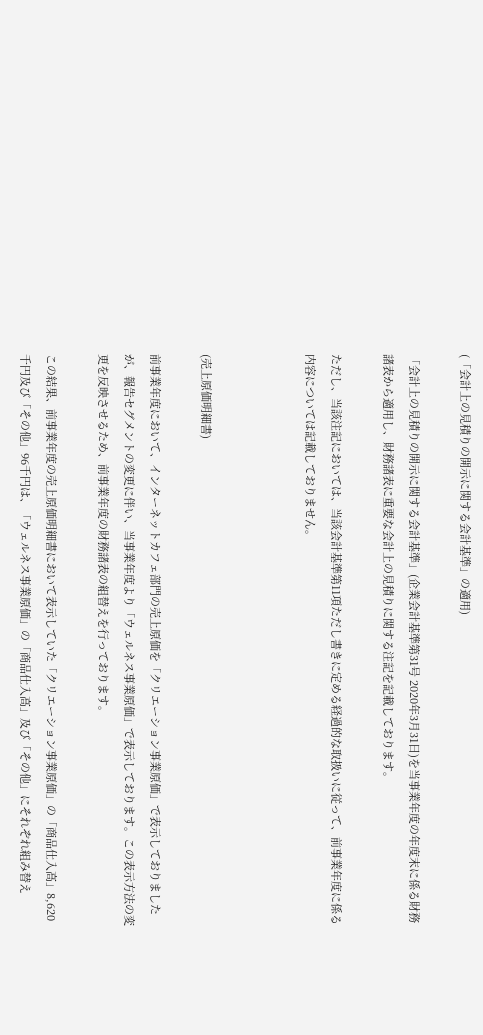(「会計上の見積りの開示に関する会計基準」の適用)

「会計上の見積りの開示に関する会計基準」(企業会計基準第31号 2020年3月31日)を当事業年度の年度末に係る財務諸表から適用し、財務諸表に重要な会計上の見積りに関する注記を記載しております。

ただし、当該注記においては、当該会計基準第11項ただし書きに定める経過的な取扱いに従って、前事業年度に係る内容については記載しておりません。



(売上原価明細書)

前事業年度において、インターネットカフェ部門の売上原価を「クリエーション事業原価」で表示しておりましたが、報告セグメントの変更に伴い、当事業年度より「ウェルネス事業原価」で表示しております。この表示方法の変更を反映させるため、前事業年度の財務諸表の組替えを行っております。

この結果、前事業年度の売上原価明細書において表示していた「クリエーション事業原価」の「商品仕入高」8,620千円及び「その他」96千円は、「ウェルネス事業原価」の「商品仕入高」及び「その他」にそれぞれ組み替え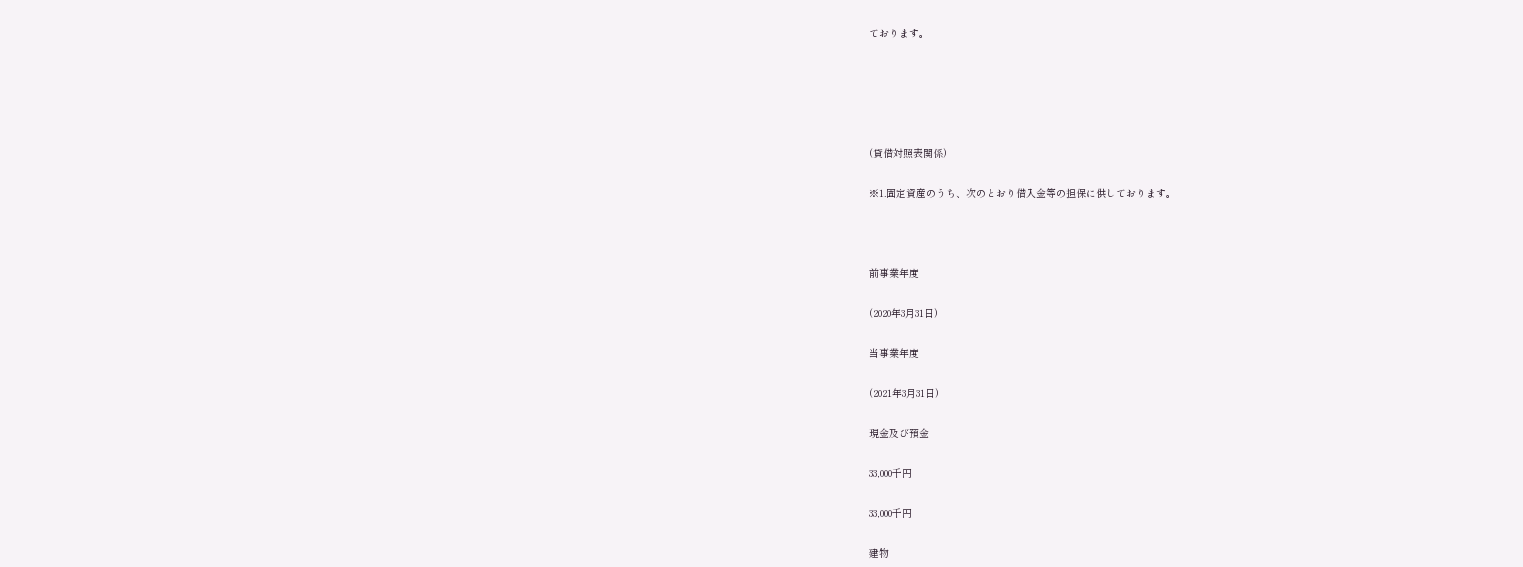ております。





(貸借対照表関係)

※1.固定資産のうち、次のとおり借入金等の担保に供しております。



前事業年度

(2020年3月31日)

当事業年度

(2021年3月31日)

現金及び預金

33,000千円

33,000千円

建物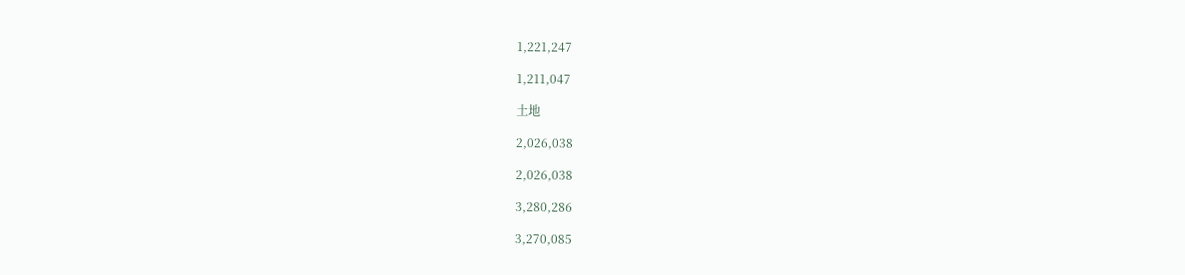1,221,247

1,211,047

土地

2,026,038

2,026,038

3,280,286

3,270,085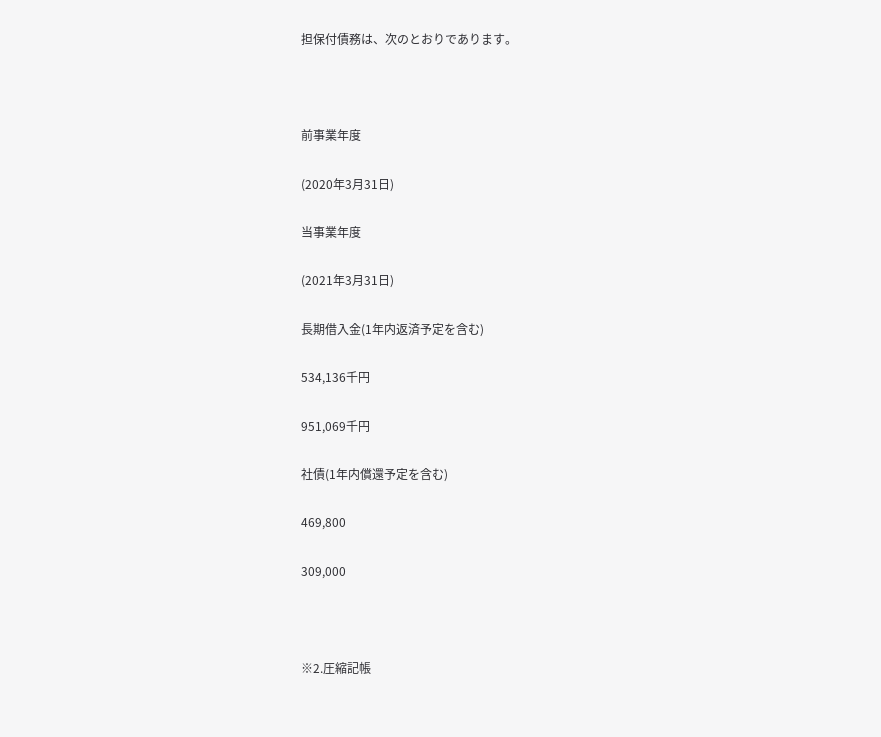担保付債務は、次のとおりであります。



前事業年度

(2020年3月31日)

当事業年度

(2021年3月31日)

長期借入金(1年内返済予定を含む)

534,136千円

951,069千円

社債(1年内償還予定を含む)

469,800

309,000



※2.圧縮記帳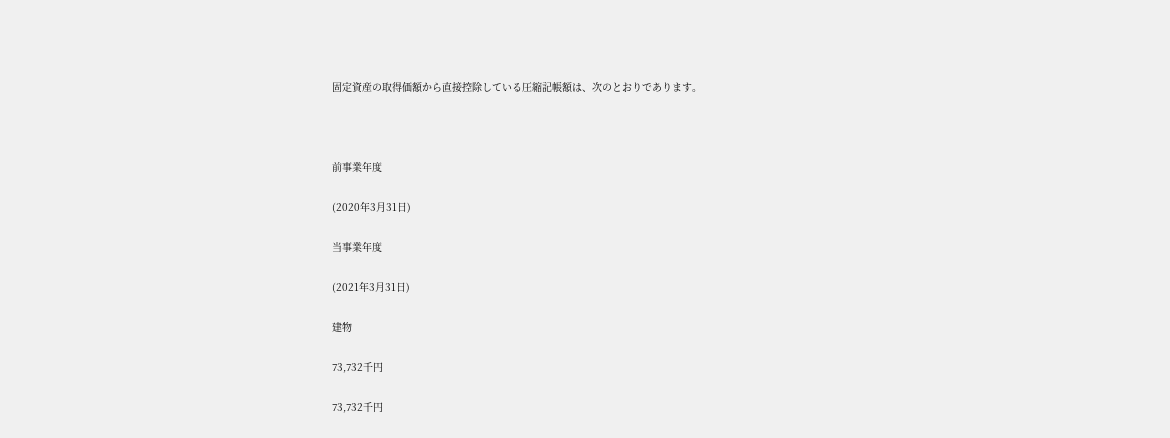固定資産の取得価額から直接控除している圧縮記帳額は、次のとおりであります。



前事業年度

(2020年3月31日)

当事業年度

(2021年3月31日)

建物

73,732千円

73,732千円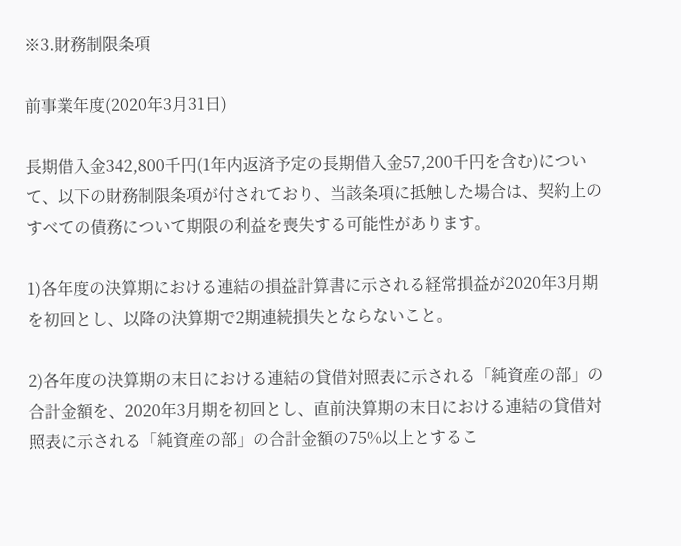※3.財務制限条項

前事業年度(2020年3月31日)

長期借入金342,800千円(1年内返済予定の長期借入金57,200千円を含む)について、以下の財務制限条項が付されており、当該条項に抵触した場合は、契約上のすべての債務について期限の利益を喪失する可能性があります。

1)各年度の決算期における連結の損益計算書に示される経常損益が2020年3月期を初回とし、以降の決算期で2期連続損失とならないこと。

2)各年度の決算期の末日における連結の貸借対照表に示される「純資産の部」の合計金額を、2020年3月期を初回とし、直前決算期の末日における連結の貸借対照表に示される「純資産の部」の合計金額の75%以上とするこ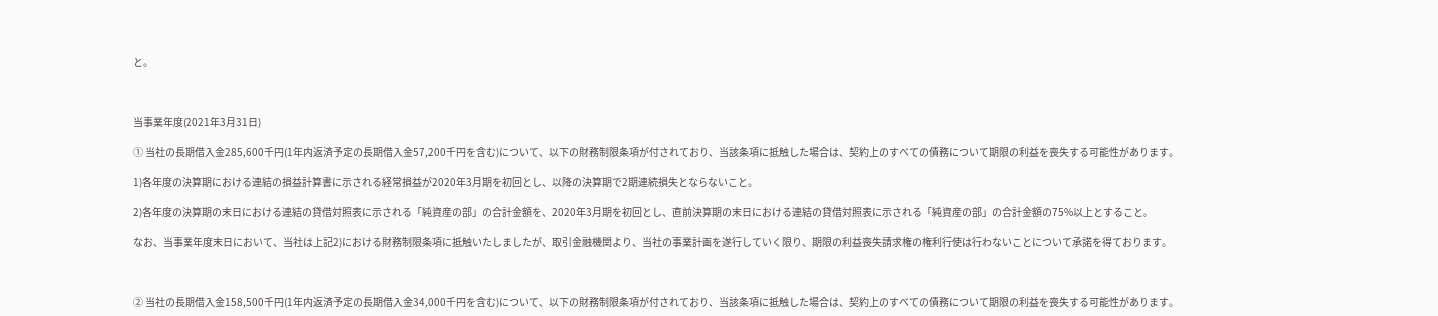と。



当事業年度(2021年3月31日)

① 当社の長期借入金285,600千円(1年内返済予定の長期借入金57,200千円を含む)について、以下の財務制限条項が付されており、当該条項に抵触した場合は、契約上のすべての債務について期限の利益を喪失する可能性があります。

1)各年度の決算期における連結の損益計算書に示される経常損益が2020年3月期を初回とし、以降の決算期で2期連続損失とならないこと。

2)各年度の決算期の末日における連結の貸借対照表に示される「純資産の部」の合計金額を、2020年3月期を初回とし、直前決算期の末日における連結の貸借対照表に示される「純資産の部」の合計金額の75%以上とすること。

なお、当事業年度末日において、当社は上記2)における財務制限条項に抵触いたしましたが、取引金融機関より、当社の事業計画を遂行していく限り、期限の利益喪失請求権の権利行使は行わないことについて承諾を得ております。



② 当社の長期借入金158,500千円(1年内返済予定の長期借入金34,000千円を含む)について、以下の財務制限条項が付されており、当該条項に抵触した場合は、契約上のすべての債務について期限の利益を喪失する可能性があります。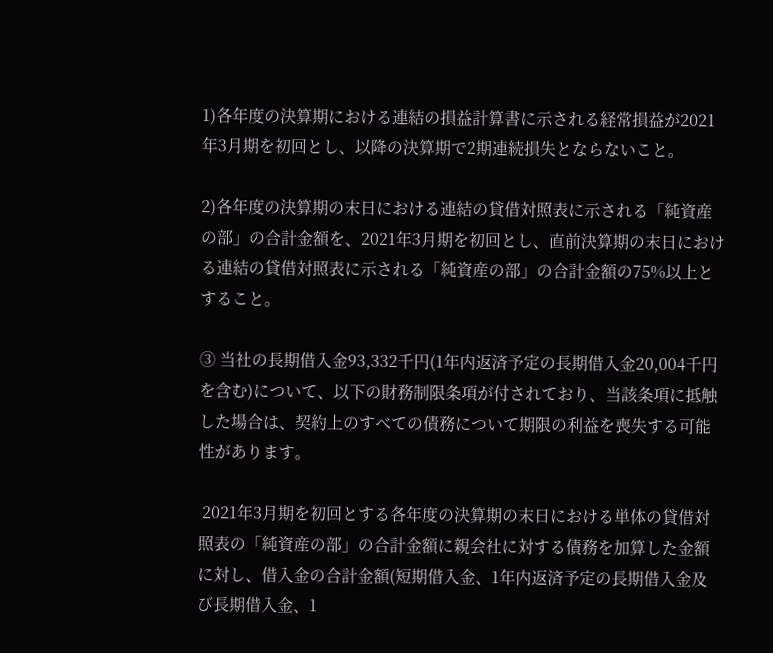1)各年度の決算期における連結の損益計算書に示される経常損益が2021年3月期を初回とし、以降の決算期で2期連続損失とならないこと。

2)各年度の決算期の末日における連結の貸借対照表に示される「純資産の部」の合計金額を、2021年3月期を初回とし、直前決算期の末日における連結の貸借対照表に示される「純資産の部」の合計金額の75%以上とすること。

③ 当社の長期借入金93,332千円(1年内返済予定の長期借入金20,004千円を含む)について、以下の財務制限条項が付されており、当該条項に抵触した場合は、契約上のすべての債務について期限の利益を喪失する可能性があります。

 2021年3月期を初回とする各年度の決算期の末日における単体の貸借対照表の「純資産の部」の合計金額に親会社に対する債務を加算した金額に対し、借入金の合計金額(短期借入金、1年内返済予定の長期借入金及び長期借入金、1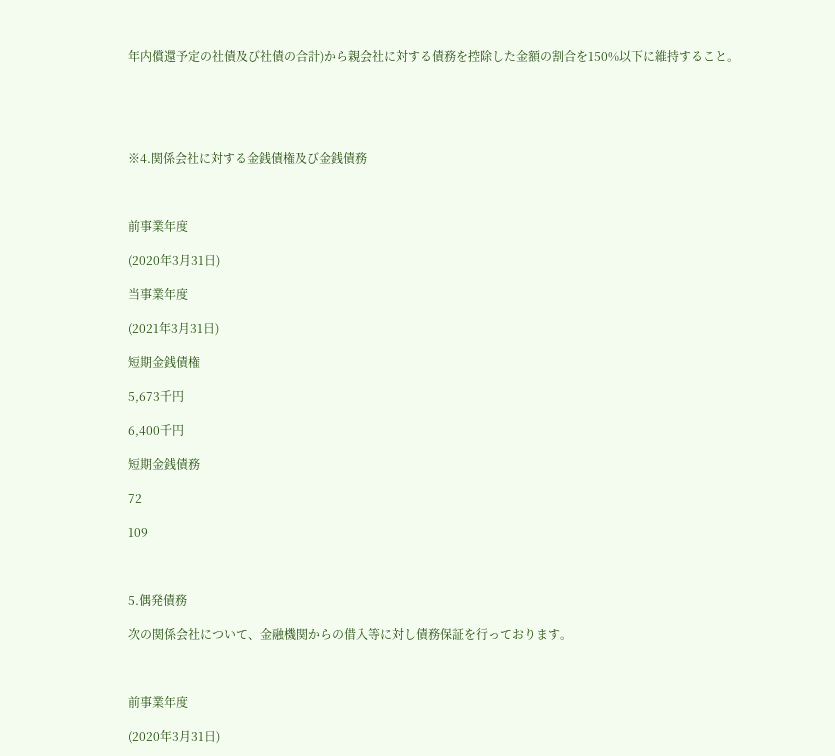年内償還予定の社債及び社債の合計)から親会社に対する債務を控除した金額の割合を150%以下に維持すること。





※4.関係会社に対する金銭債権及び金銭債務



前事業年度

(2020年3月31日)

当事業年度

(2021年3月31日)

短期金銭債権

5,673千円

6,400千円

短期金銭債務

72

109



5.偶発債務

次の関係会社について、金融機関からの借入等に対し債務保証を行っております。



前事業年度

(2020年3月31日)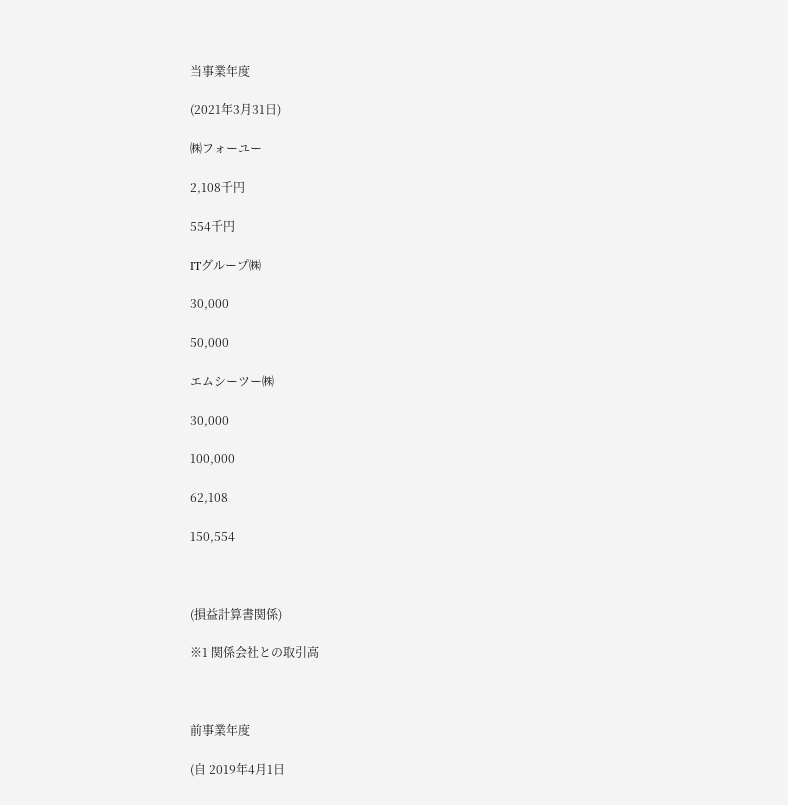当事業年度

(2021年3月31日)

㈱フォーユー

2,108千円

554千円

ITグループ㈱

30,000

50,000

エムシーツー㈱

30,000

100,000

62,108

150,554



(損益計算書関係)

※1 関係会社との取引高



前事業年度

(自 2019年4月1日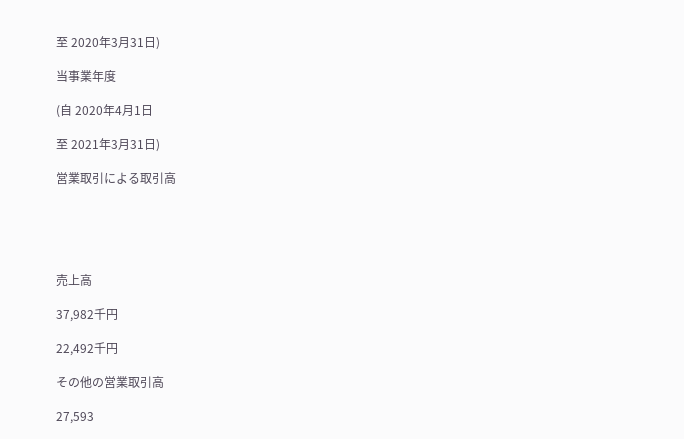至 2020年3月31日)

当事業年度

(自 2020年4月1日

至 2021年3月31日)

営業取引による取引高





売上高

37,982千円

22,492千円

その他の営業取引高

27,593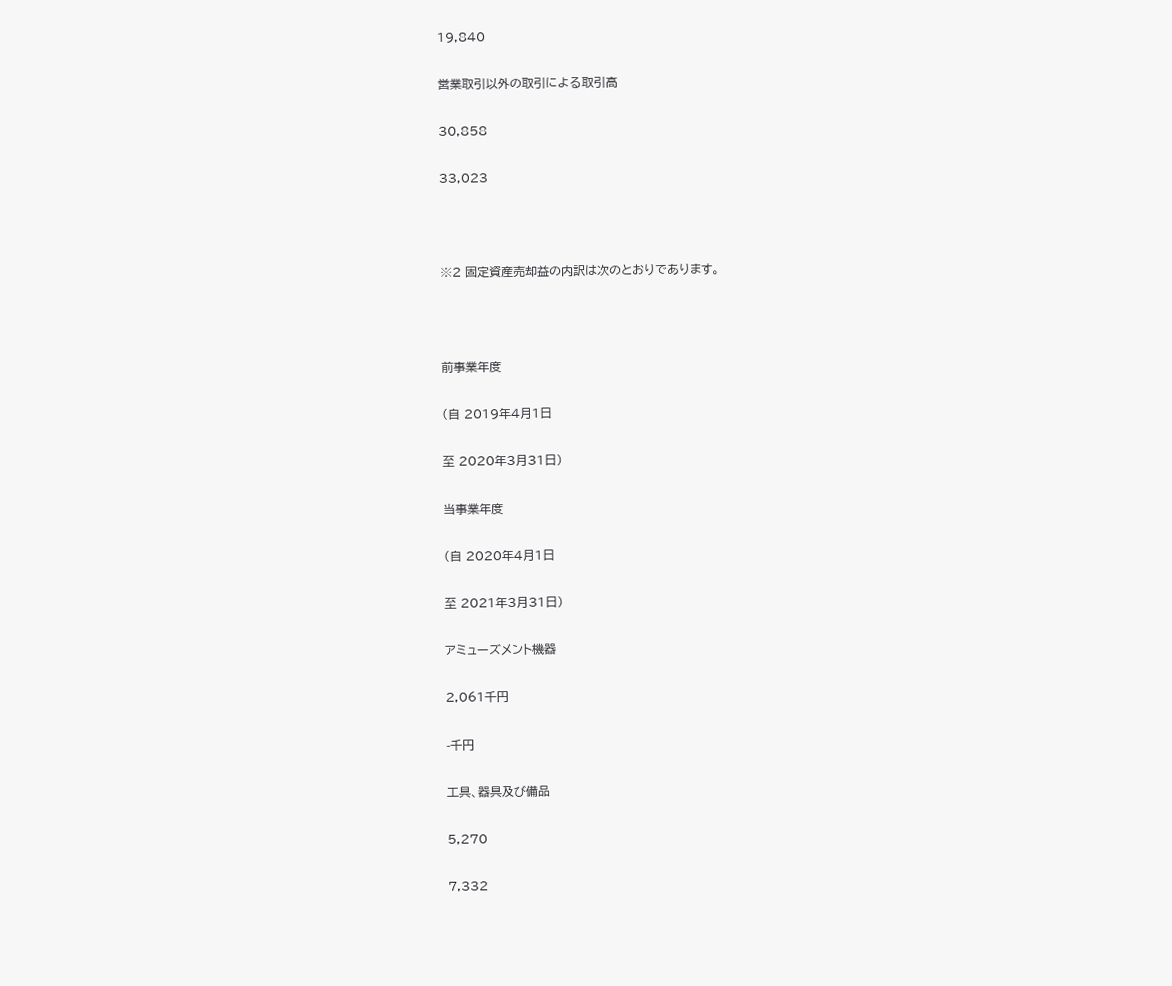19,840

営業取引以外の取引による取引高

30,858

33,023



※2 固定資産売却益の内訳は次のとおりであります。



前事業年度

(自 2019年4月1日

至 2020年3月31日)

当事業年度

(自 2020年4月1日

至 2021年3月31日)

アミューズメント機器

2,061千円

-千円

工具、器具及び備品

5,270

7,332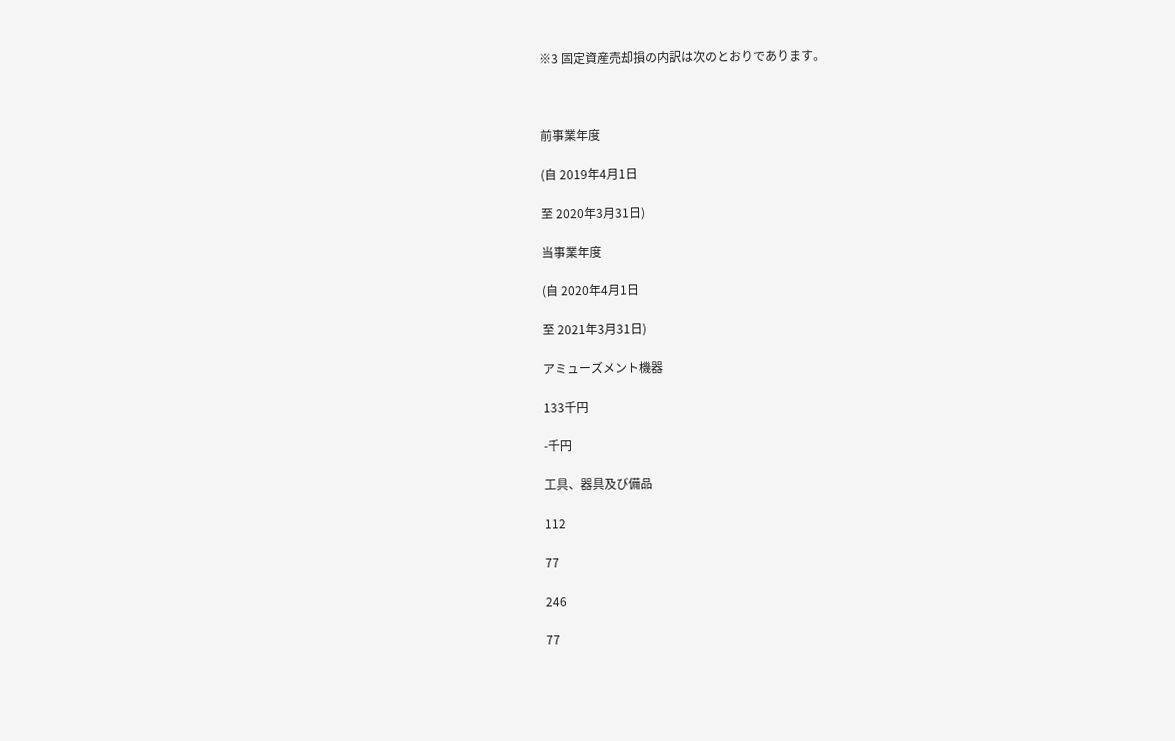※3 固定資産売却損の内訳は次のとおりであります。



前事業年度

(自 2019年4月1日

至 2020年3月31日)

当事業年度

(自 2020年4月1日

至 2021年3月31日)

アミューズメント機器

133千円

-千円

工具、器具及び備品

112

77

246

77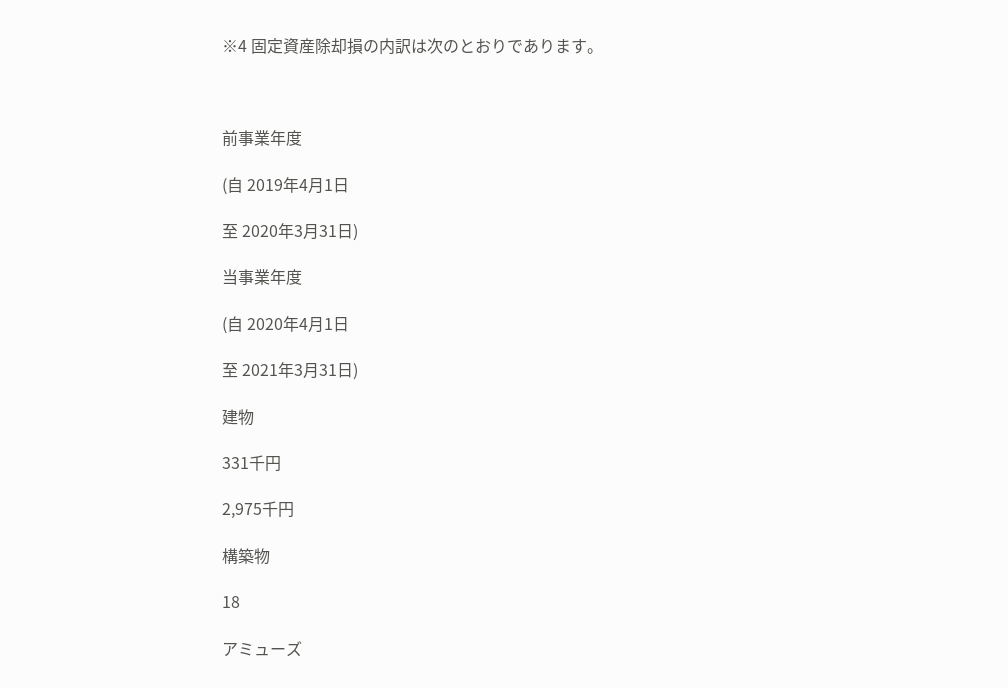※4 固定資産除却損の内訳は次のとおりであります。



前事業年度

(自 2019年4月1日

至 2020年3月31日)

当事業年度

(自 2020年4月1日

至 2021年3月31日)

建物

331千円

2,975千円

構築物

18

アミューズ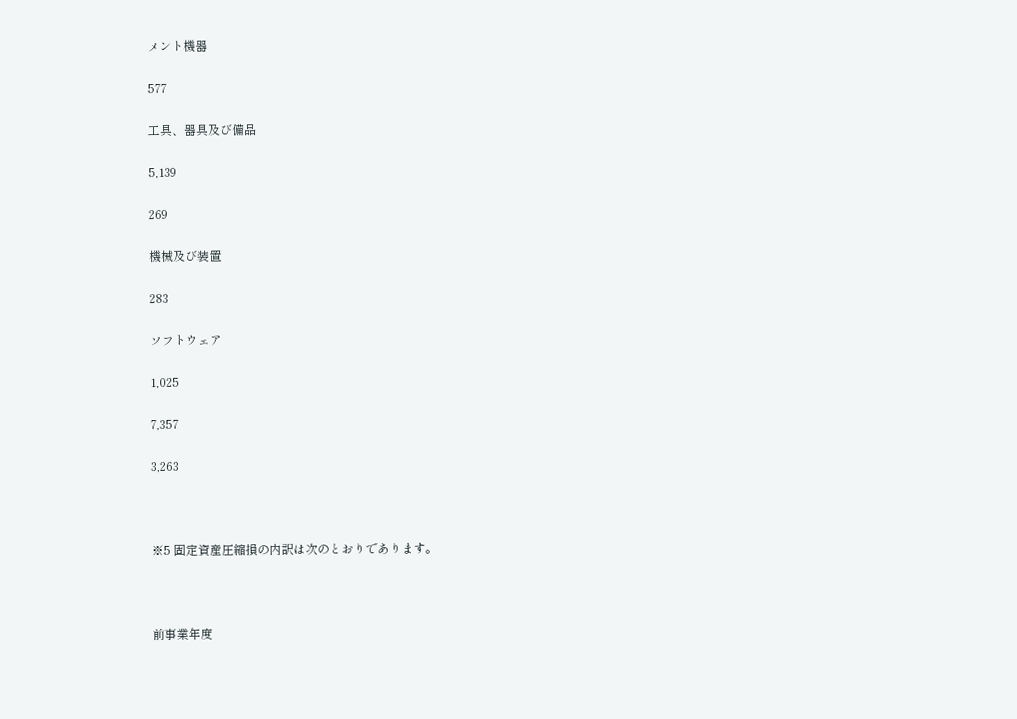メント機器

577

工具、器具及び備品

5,139

269

機械及び装置

283

ソフトウェア

1,025

7,357

3,263



※5 固定資産圧縮損の内訳は次のとおりであります。



前事業年度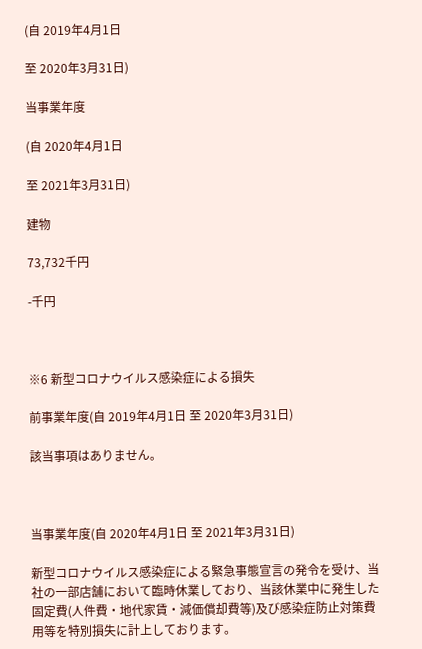(自 2019年4月1日

至 2020年3月31日)

当事業年度

(自 2020年4月1日

至 2021年3月31日)

建物

73,732千円

-千円



※6 新型コロナウイルス感染症による損失

前事業年度(自 2019年4月1日 至 2020年3月31日)

該当事項はありません。



当事業年度(自 2020年4月1日 至 2021年3月31日)

新型コロナウイルス感染症による緊急事態宣言の発令を受け、当社の一部店舗において臨時休業しており、当該休業中に発生した固定費(人件費・地代家賃・減価償却費等)及び感染症防止対策費用等を特別損失に計上しております。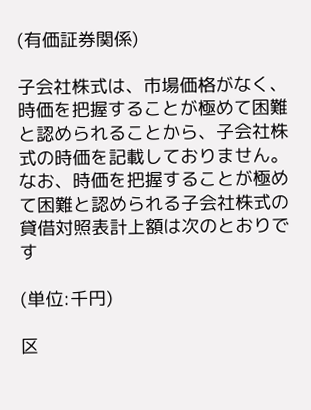(有価証券関係)

子会社株式は、市場価格がなく、時価を把握することが極めて困難と認められることから、子会社株式の時価を記載しておりません。なお、時価を把握することが極めて困難と認められる子会社株式の貸借対照表計上額は次のとおりです

(単位:千円)

区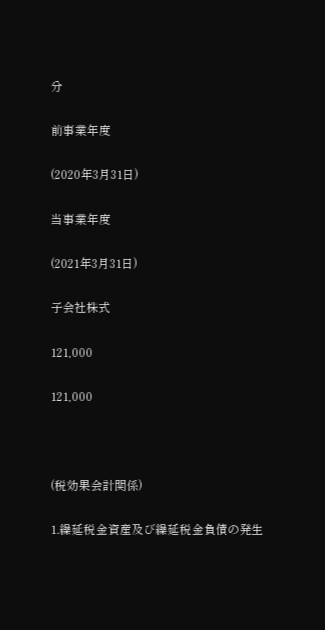分

前事業年度

(2020年3月31日)

当事業年度

(2021年3月31日)

子会社株式

121,000

121,000



(税効果会計関係)

1.繰延税金資産及び繰延税金負債の発生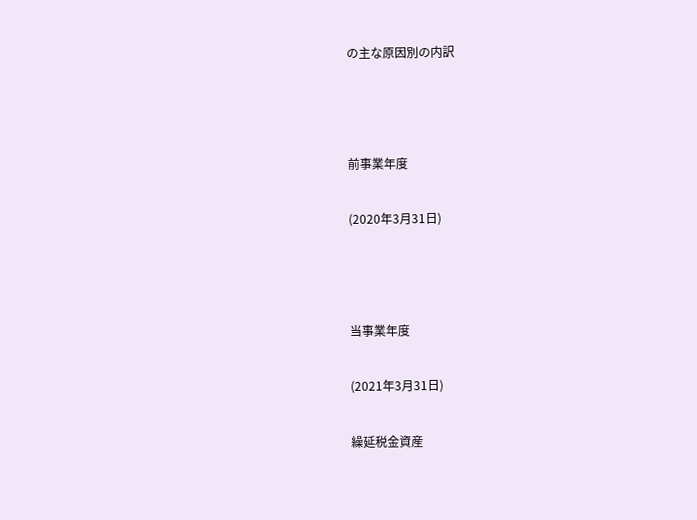の主な原因別の内訳



前事業年度

(2020年3月31日)



当事業年度

(2021年3月31日)

繰延税金資産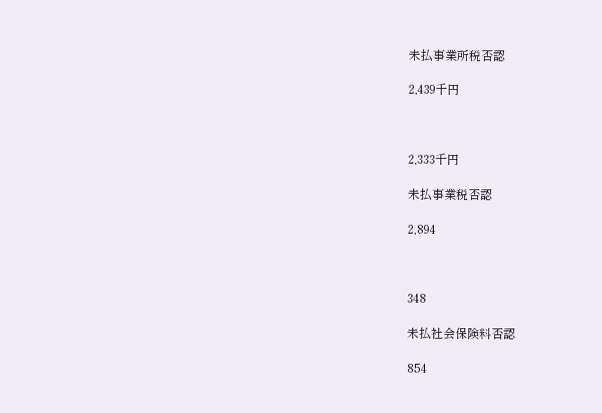未払事業所税否認

2,439千円



2,333千円

未払事業税否認

2,894



348

未払社会保険料否認

854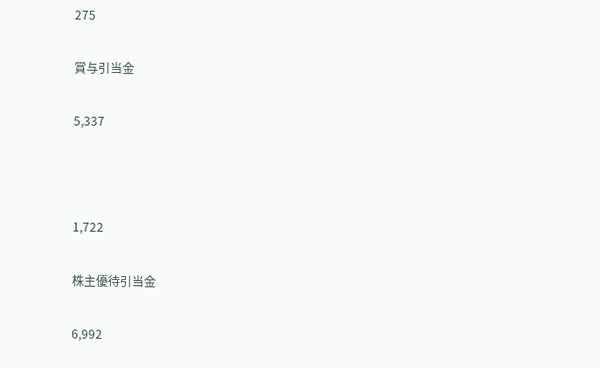275

賞与引当金

5,337



1,722

株主優待引当金

6,992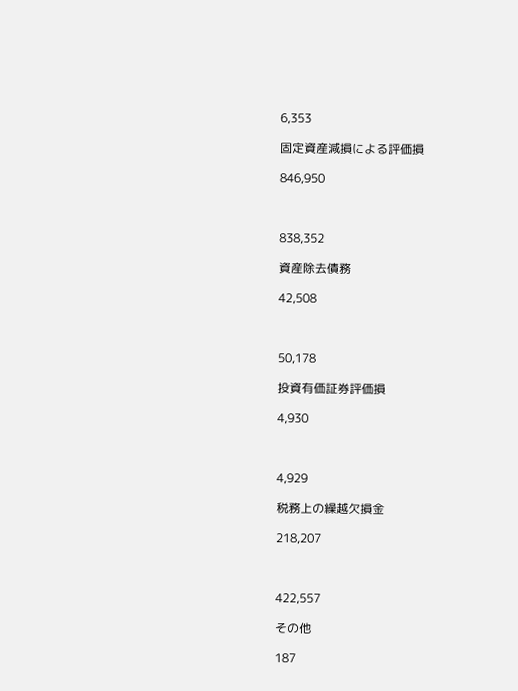6,353

固定資産減損による評価損

846,950



838,352

資産除去債務

42,508



50,178

投資有価証券評価損

4,930



4,929

税務上の繰越欠損金

218,207



422,557

その他

187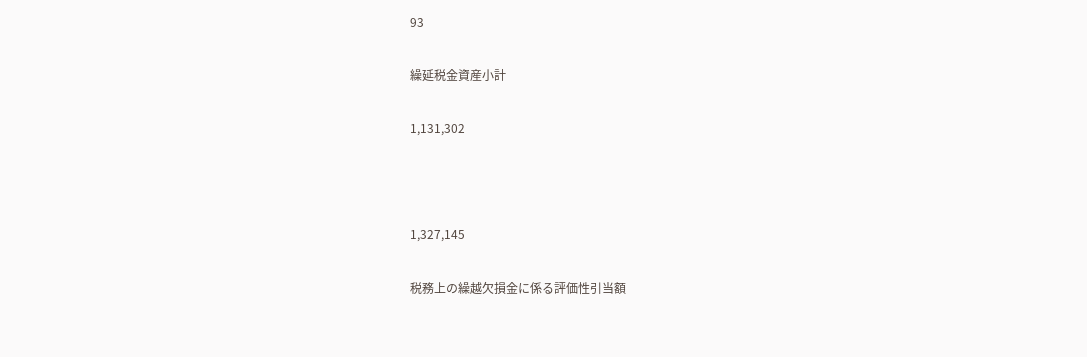93

繰延税金資産小計

1,131,302



1,327,145

税務上の繰越欠損金に係る評価性引当額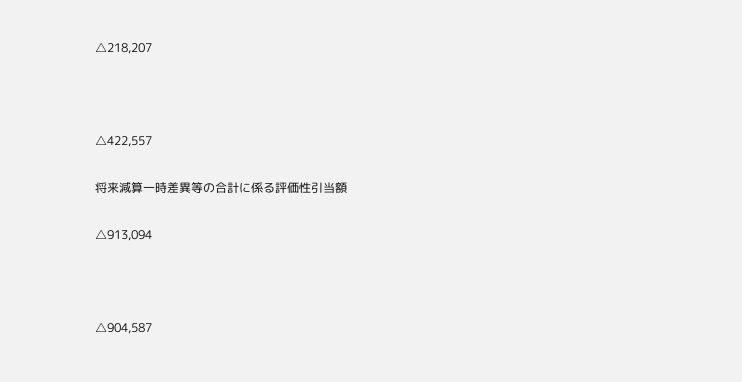△218,207



△422,557

将来減算一時差異等の合計に係る評価性引当額

△913,094



△904,587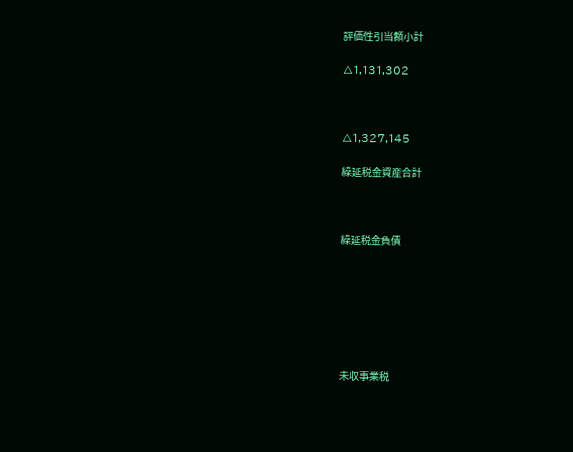評価性引当額小計

△1,131,302



△1,327,145

繰延税金資産合計



繰延税金負債







未収事業税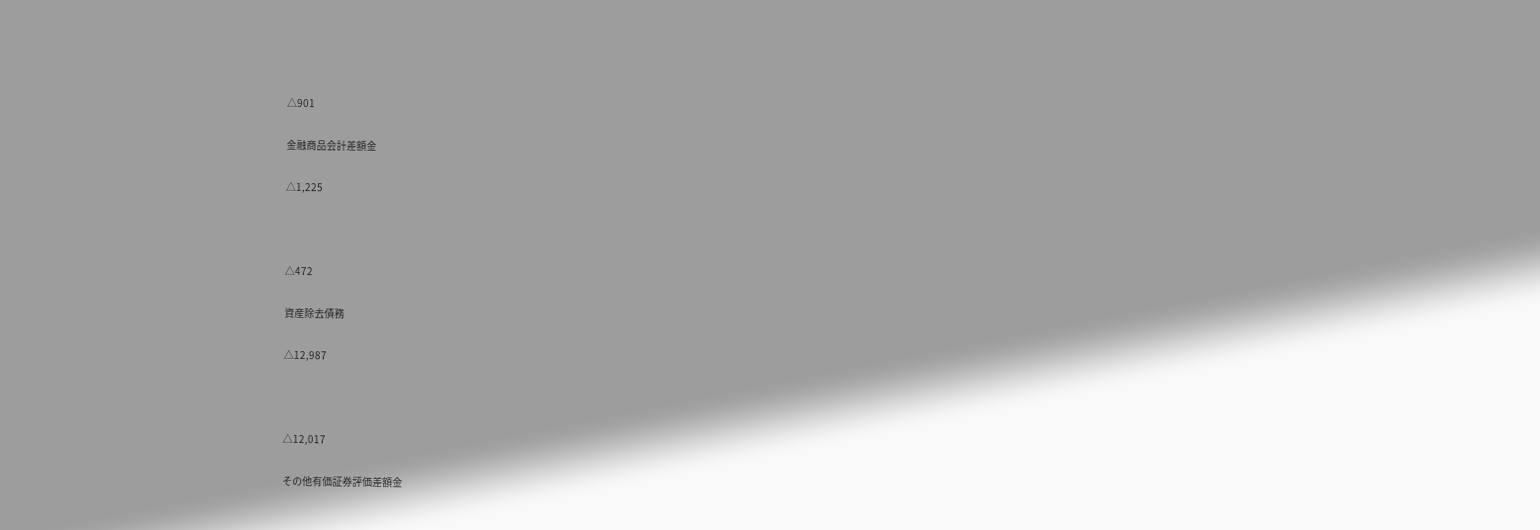△901

金融商品会計差額金

△1,225



△472

資産除去債務

△12,987



△12,017

その他有価証券評価差額金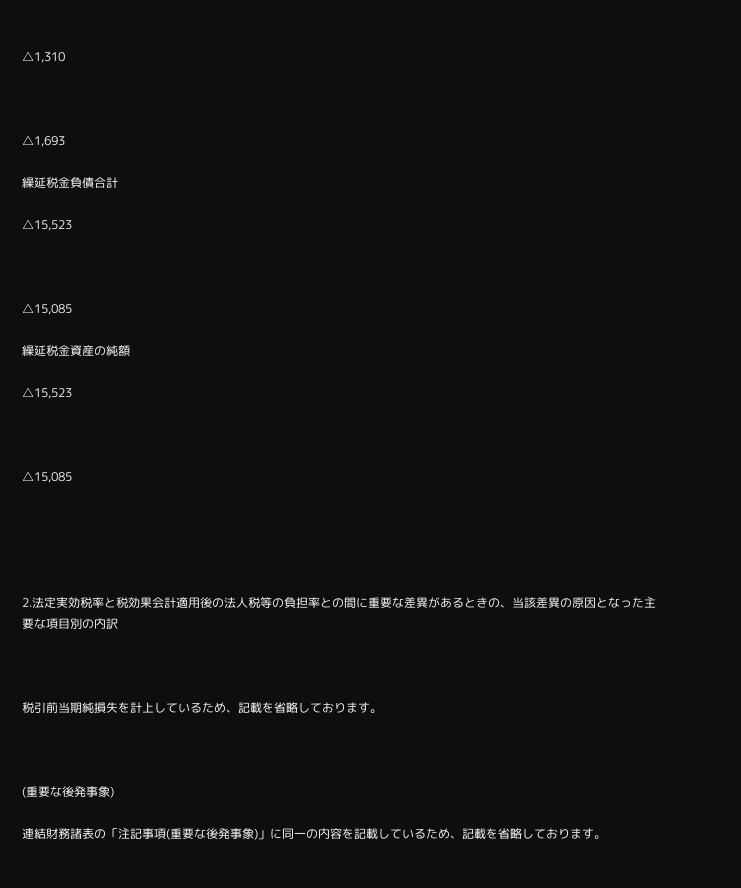△1,310



△1,693

繰延税金負債合計

△15,523



△15,085

繰延税金資産の純額

△15,523



△15,085





2.法定実効税率と税効果会計適用後の法人税等の負担率との間に重要な差異があるときの、当該差異の原因となった主要な項目別の内訳



税引前当期純損失を計上しているため、記載を省略しております。



(重要な後発事象)

連結財務諸表の「注記事項(重要な後発事象)」に同一の内容を記載しているため、記載を省略しております。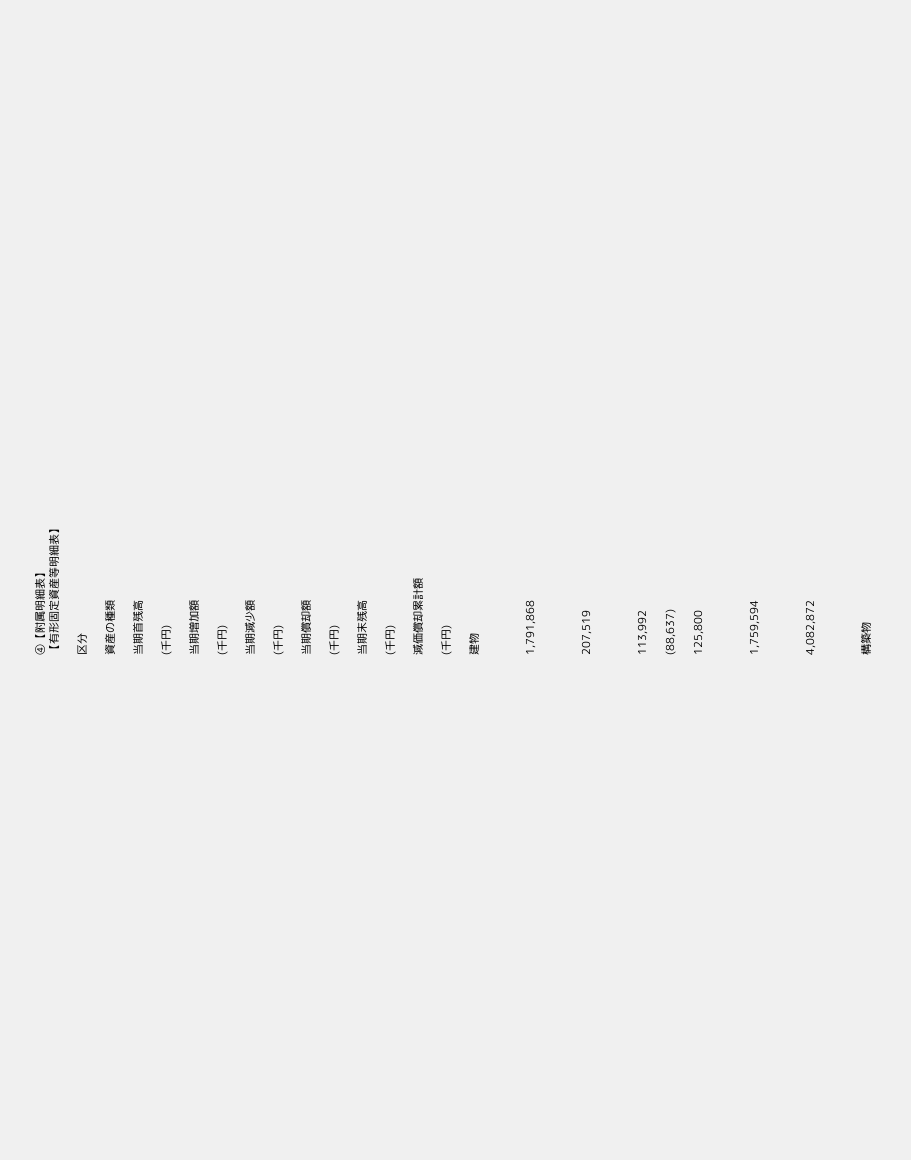④【附属明細表】
【有形固定資産等明細表】

区分

資産の種類

当期首残高

(千円)

当期増加額

(千円)

当期減少額

(千円)

当期償却額

(千円)

当期末残高

(千円)

減価償却累計額

(千円)

建物



1,791,868



207,519



113,992

(88,637)

125,800



1,759,594



4,082,872



構築物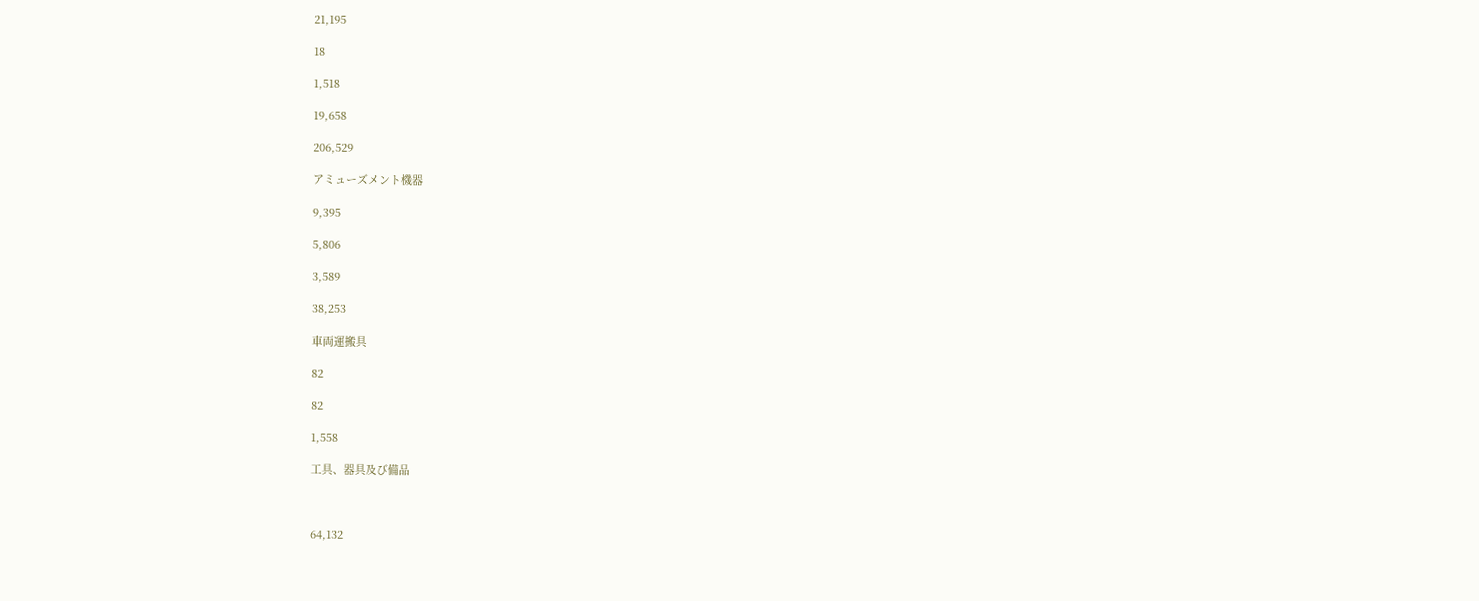21,195

18

1,518

19,658

206,529

アミューズメント機器

9,395

5,806

3,589

38,253

車両運搬具

82

82

1,558

工具、器具及び備品



64,132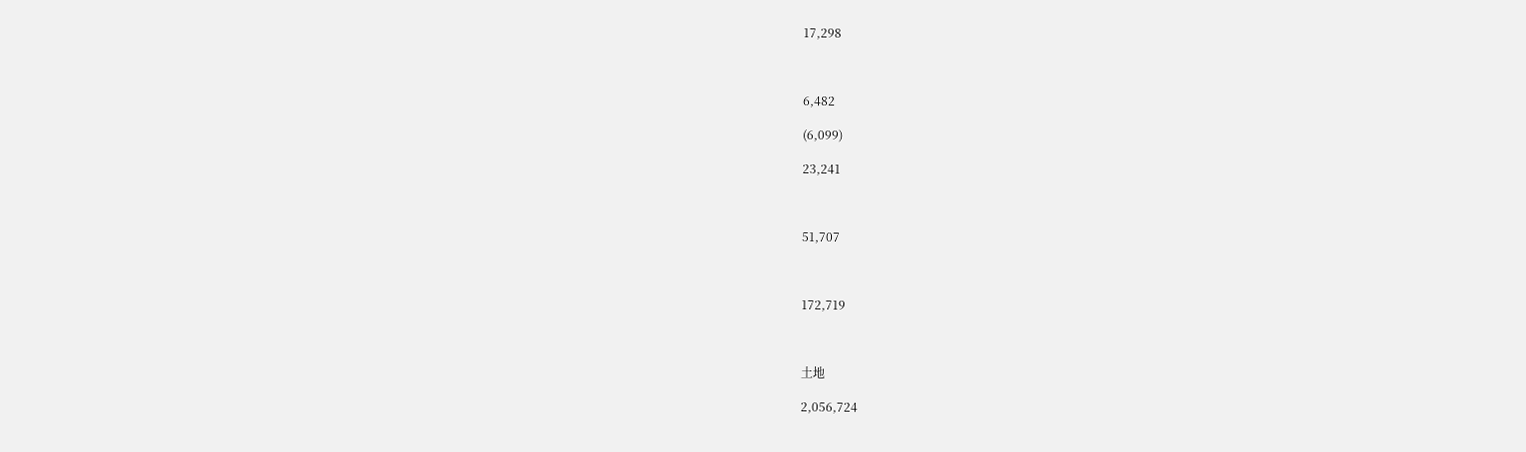17,298



6,482

(6,099)

23,241



51,707



172,719



土地

2,056,724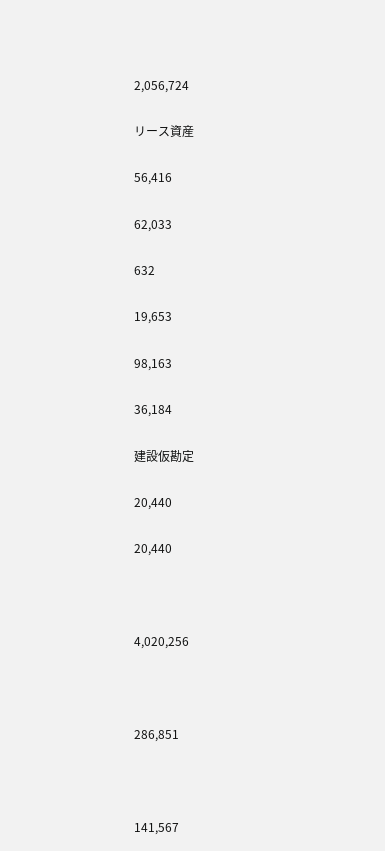2,056,724

リース資産

56,416

62,033

632

19,653

98,163

36,184

建設仮勘定

20,440

20,440



4,020,256



286,851



141,567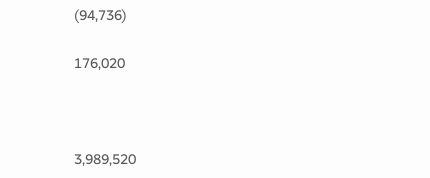(94,736)

176,020



3,989,520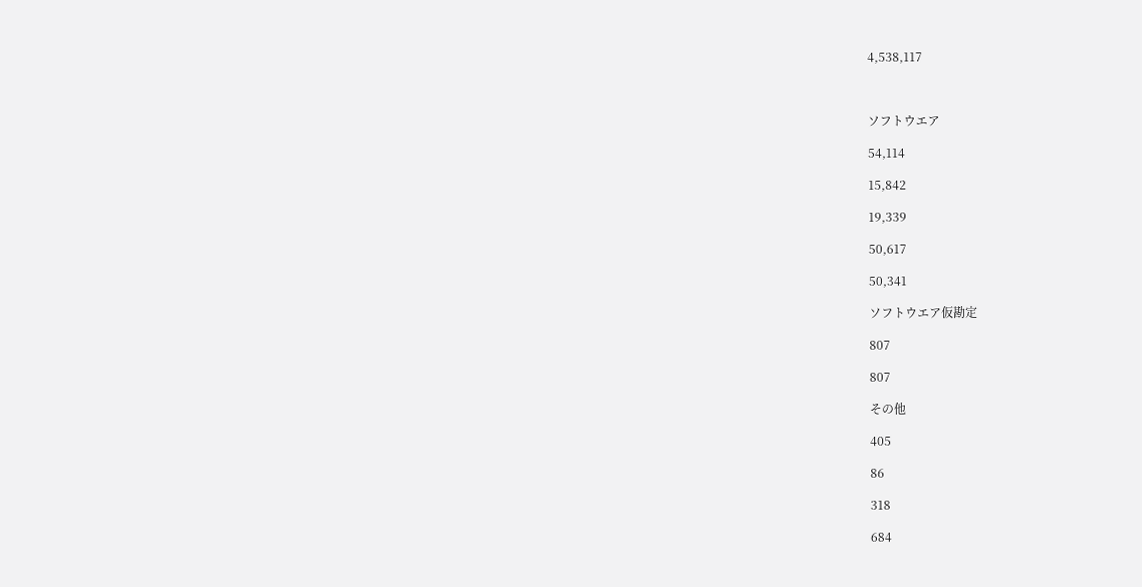4,538,117



ソフトウエア

54,114

15,842

19,339

50,617

50,341

ソフトウエア仮勘定

807

807

その他

405

86

318

684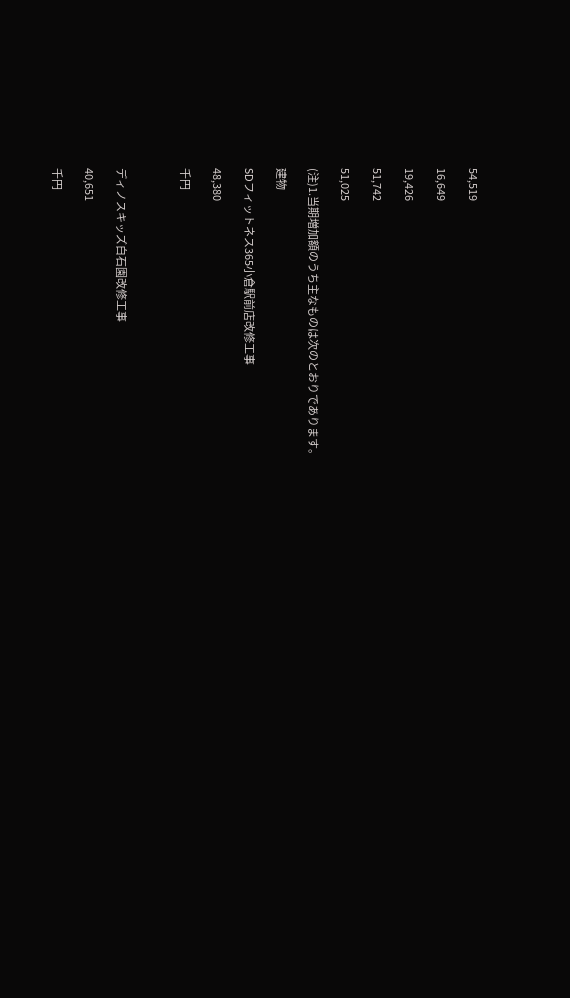54,519

16,649

19,426

51,742

51,025

(注)1.当期増加額のうち主なものは次のとおりであります。

建物

SDフィットネス365小倉駅前店改修工事

48,380

千円



ディノスキッズ白石園改修工事

40,651

千円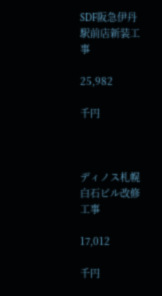SDF阪急伊丹駅前店新装工事

25,982

千円



ディノス札幌白石ビル改修工事

17,012

千円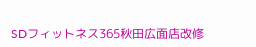SDフィットネス365秋田広面店改修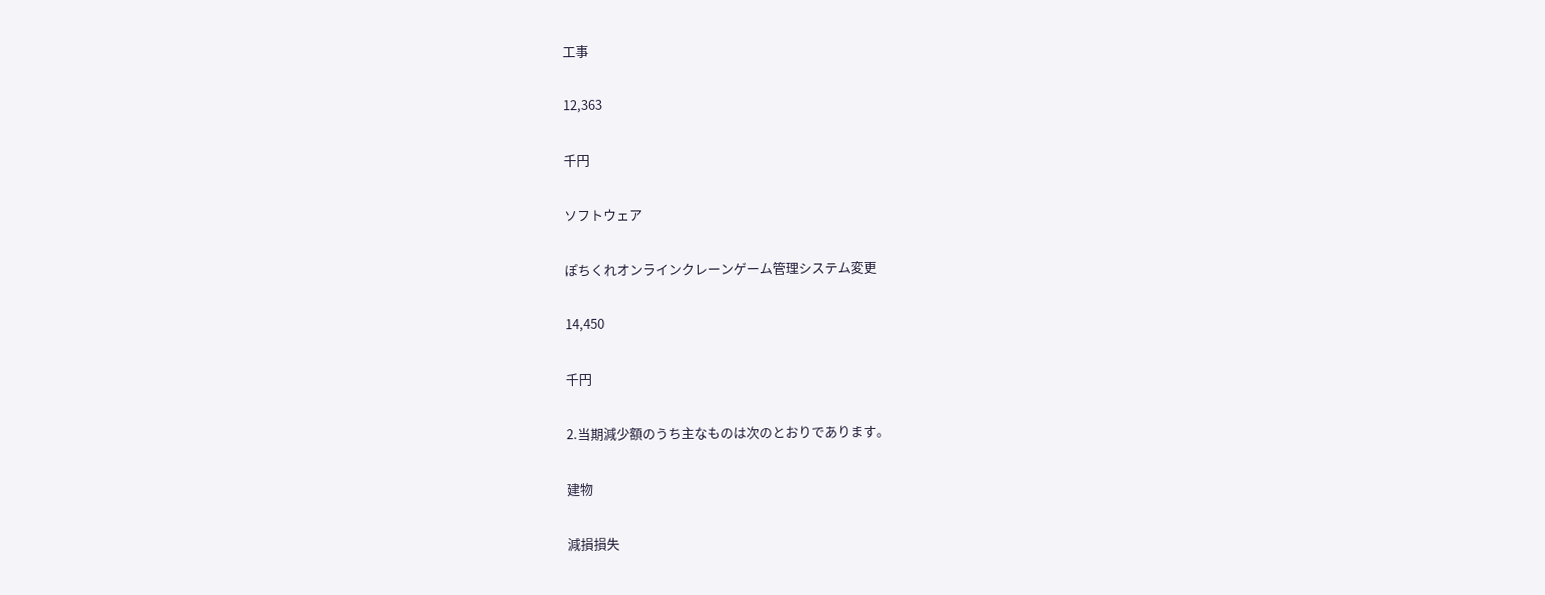工事

12,363

千円

ソフトウェア

ぽちくれオンラインクレーンゲーム管理システム変更

14,450

千円

2.当期減少額のうち主なものは次のとおりであります。

建物

減損損失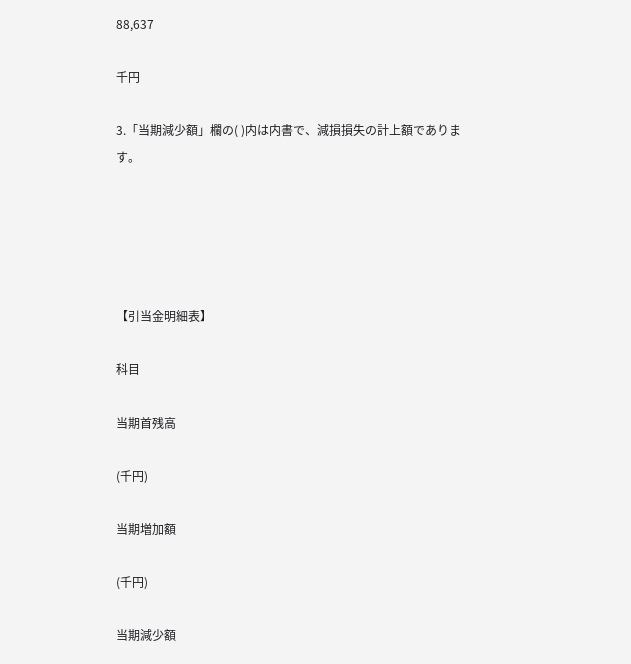88,637

千円

3.「当期減少額」欄の( )内は内書で、減損損失の計上額であります。





【引当金明細表】

科目

当期首残高

(千円)

当期増加額

(千円)

当期減少額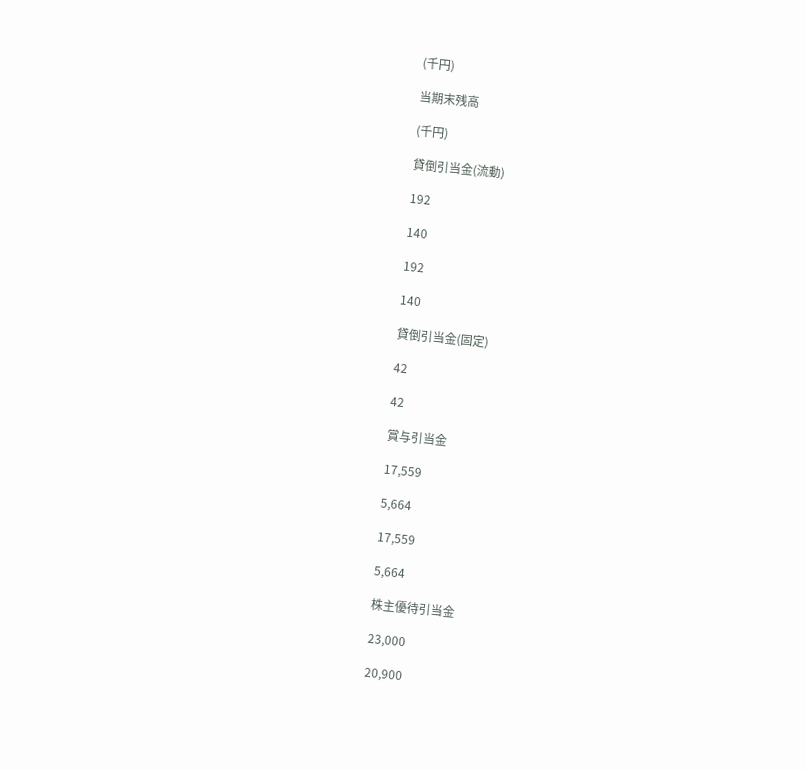(千円)

当期末残高

(千円)

貸倒引当金(流動)

192

140

192

140

貸倒引当金(固定)

42

42

賞与引当金

17,559

5,664

17,559

5,664

株主優待引当金

23,000

20,900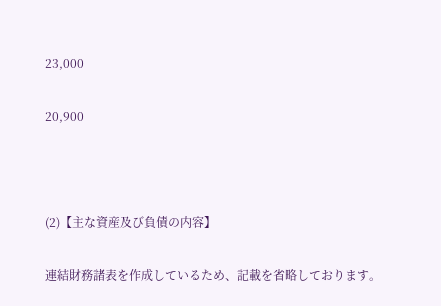23,000

20,900



(2)【主な資産及び負債の内容】

連結財務諸表を作成しているため、記載を省略しております。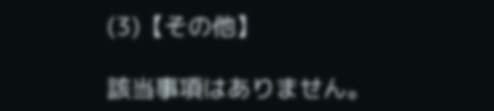(3)【その他】

該当事項はありません。